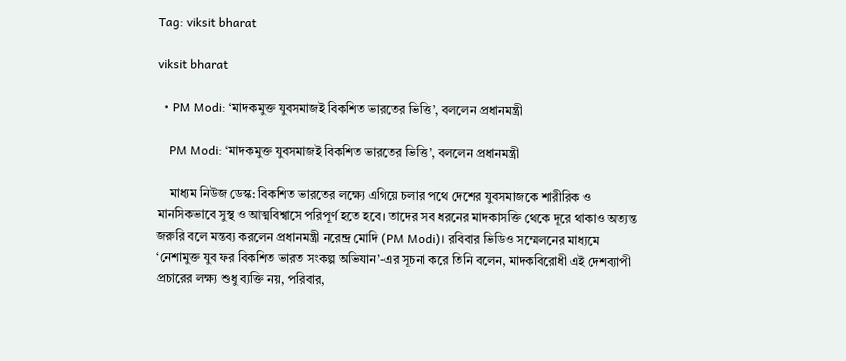Tag: viksit bharat

viksit bharat

  • PM Modi: ‘মাদকমুক্ত যুবসমাজই বিকশিত ভারতের ভিত্তি’, বললেন প্রধানমন্ত্রী

    PM Modi: ‘মাদকমুক্ত যুবসমাজই বিকশিত ভারতের ভিত্তি’, বললেন প্রধানমন্ত্রী

    মাধ্যম নিউজ ডেস্ক: বিকশিত ভারতের লক্ষ্যে এগিয়ে চলার পথে দেশের যুবসমাজকে শারীরিক ও মানসিকভাবে সুস্থ ও আত্মবিশ্বাসে পরিপূর্ণ হতে হবে। তাদের সব ধরনের মাদকাসক্তি থেকে দূরে থাকাও অত্যন্ত জরুরি বলে মন্তব্য করলেন প্রধানমন্ত্রী নরেন্দ্র মোদি (PM Modi)। রবিবার ভিডিও সম্মেলনের মাধ্যমে ‘নেশামুক্ত যুব ফর বিকশিত ভারত সংকল্প অভিযান’-এর সূচনা করে তিনি বলেন, মাদকবিরোধী এই দেশব্যাপী প্রচারের লক্ষ্য শুধু ব্যক্তি নয়, পরিবার,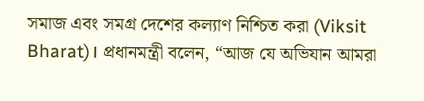সমাজ এবং সমগ্র দেশের কল্যাণ নিশ্চিত করা (Viksit Bharat)। প্রধানমন্ত্রী বলেন, “আজ যে অভিযান আমরা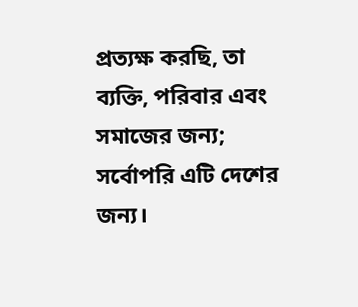প্রত্যক্ষ করছি, তা ব্যক্তি, পরিবার এবং সমাজের জন্য; সর্বোপরি এটি দেশের জন্য।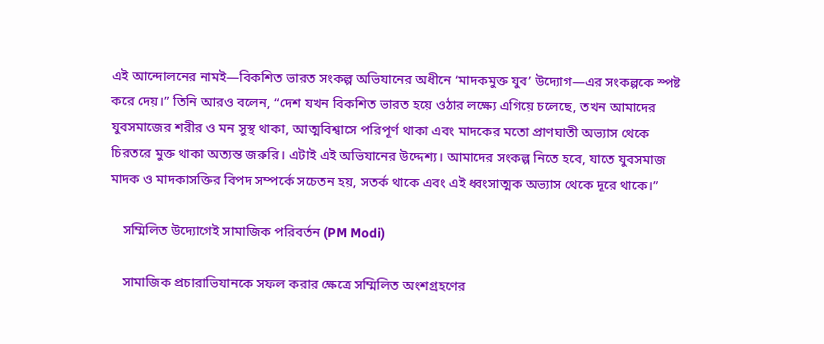এই আন্দোলনের নামই—বিকশিত ভারত সংকল্প অভিযানের অধীনে ‘মাদকমুক্ত যুব’ উদ্যোগ—এর সংকল্পকে স্পষ্ট করে দেয়।” তিনি আরও বলেন, “দেশ যখন বিকশিত ভারত হয়ে ওঠার লক্ষ্যে এগিয়ে চলেছে, তখন আমাদের যুবসমাজের শরীর ও মন সুস্থ থাকা, আত্মবিশ্বাসে পরিপূর্ণ থাকা এবং মাদকের মতো প্রাণঘাতী অভ্যাস থেকে চিরতরে মুক্ত থাকা অত্যন্ত জরুরি। এটাই এই অভিযানের উদ্দেশ্য। আমাদের সংকল্প নিতে হবে, যাতে যুবসমাজ মাদক ও মাদকাসক্তির বিপদ সম্পর্কে সচেতন হয়, সতর্ক থাকে এবং এই ধ্বংসাত্মক অভ্যাস থেকে দূরে থাকে।”

    সম্মিলিত উদ্যোগেই সামাজিক পরিবর্তন (PM Modi)

    সামাজিক প্রচারাভিযানকে সফল করার ক্ষেত্রে সম্মিলিত অংশগ্রহণের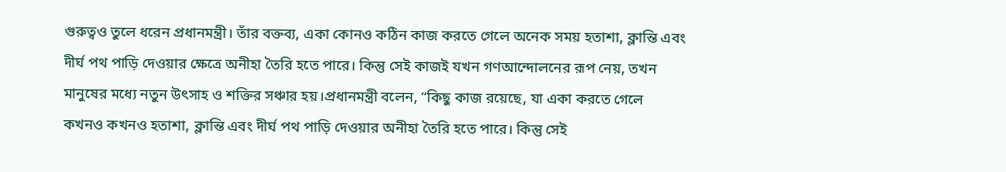গুরুত্বও তুলে ধরেন প্রধানমন্ত্রী। তাঁর বক্তব্য, একা কোনও কঠিন কাজ করতে গেলে অনেক সময় হতাশা, ক্লান্তি এবং দীর্ঘ পথ পাড়ি দেওয়ার ক্ষেত্রে অনীহা তৈরি হতে পারে। কিন্তু সেই কাজই যখন গণআন্দোলনের রূপ নেয়, তখন মানুষের মধ্যে নতুন উৎসাহ ও শক্তির সঞ্চার হয়।প্রধানমন্ত্রী বলেন, “কিছু কাজ রয়েছে, যা একা করতে গেলে কখনও কখনও হতাশা, ক্লান্তি এবং দীর্ঘ পথ পাড়ি দেওয়ার অনীহা তৈরি হতে পারে। কিন্তু সেই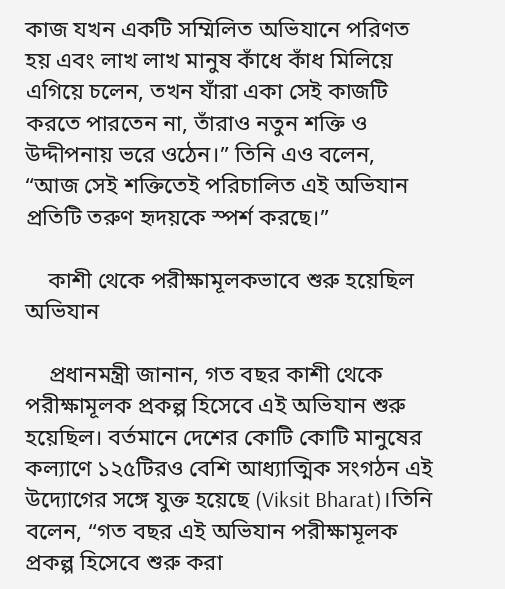কাজ যখন একটি সম্মিলিত অভিযানে পরিণত হয় এবং লাখ লাখ মানুষ কাঁধে কাঁধ মিলিয়ে এগিয়ে চলেন, তখন যাঁরা একা সেই কাজটি করতে পারতেন না, তাঁরাও নতুন শক্তি ও উদ্দীপনায় ভরে ওঠেন।” তিনি এও বলেন, “আজ সেই শক্তিতেই পরিচালিত এই অভিযান প্রতিটি তরুণ হৃদয়কে স্পর্শ করছে।”

    কাশী থেকে পরীক্ষামূলকভাবে শুরু হয়েছিল অভিযান

    প্রধানমন্ত্রী জানান, গত বছর কাশী থেকে পরীক্ষামূলক প্রকল্প হিসেবে এই অভিযান শুরু হয়েছিল। বর্তমানে দেশের কোটি কোটি মানুষের কল্যাণে ১২৫টিরও বেশি আধ্যাত্মিক সংগঠন এই উদ্যোগের সঙ্গে যুক্ত হয়েছে (Viksit Bharat)।তিনি বলেন, “গত বছর এই অভিযান পরীক্ষামূলক প্রকল্প হিসেবে শুরু করা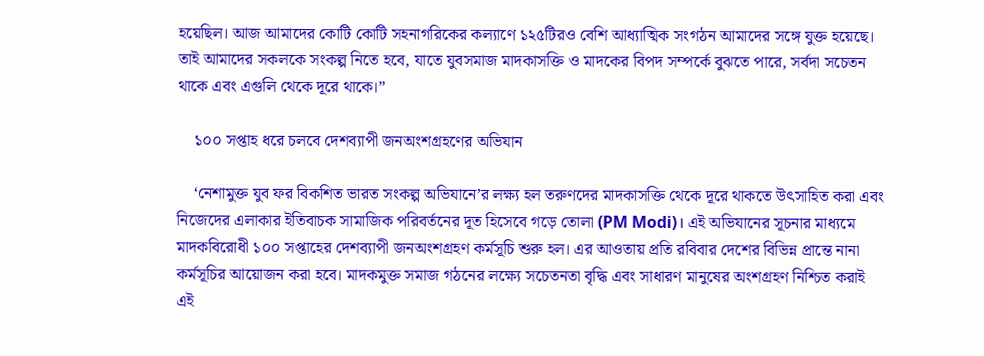হয়েছিল। আজ আমাদের কোটি কোটি সহনাগরিকের কল্যাণে ১২৫টিরও বেশি আধ্যাত্মিক সংগঠন আমাদের সঙ্গে যুক্ত হয়েছে। তাই আমাদের সকলকে সংকল্প নিতে হবে, যাতে যুবসমাজ মাদকাসক্তি ও মাদকের বিপদ সম্পর্কে বুঝতে পারে, সর্বদা সচেতন থাকে এবং এগুলি থেকে দূরে থাকে।”

    ১০০ সপ্তাহ ধরে চলবে দেশব্যাপী জনঅংশগ্রহণের অভিযান

    ‘নেশামুক্ত যুব ফর বিকশিত ভারত সংকল্প অভিযানে’র লক্ষ্য হল তরুণদের মাদকাসক্তি থেকে দূরে থাকতে উৎসাহিত করা এবং নিজেদের এলাকার ইতিবাচক সামাজিক পরিবর্তনের দূত হিসেবে গড়ে তোলা (PM Modi)। এই অভিযানের সূচনার মাধ্যমে মাদকবিরোধী ১০০ সপ্তাহের দেশব্যাপী জনঅংশগ্রহণ কর্মসূচি শুরু হল। এর আওতায় প্রতি রবিবার দেশের বিভিন্ন প্রান্তে নানা কর্মসূচির আয়োজন করা হবে। মাদকমুক্ত সমাজ গঠনের লক্ষ্যে সচেতনতা বৃদ্ধি এবং সাধারণ মানুষের অংশগ্রহণ নিশ্চিত করাই এই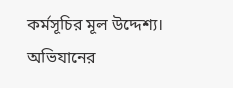কর্মসূচির মূল উদ্দেশ্য। অভিযানের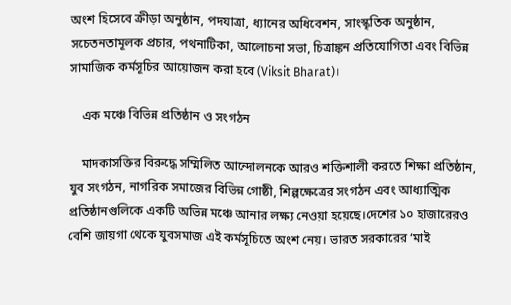অংশ হিসেবে ক্রীড়া অনুষ্ঠান, পদযাত্রা, ধ্যানের অধিবেশন, সাংস্কৃতিক অনুষ্ঠান, সচেতনতামূলক প্রচার, পথনাটিকা, আলোচনা সভা, চিত্রাঙ্কন প্রতিযোগিতা এবং বিভিন্ন সামাজিক কর্মসূচির আয়োজন করা হবে (Viksit Bharat)।

    এক মঞ্চে বিভিন্ন প্রতিষ্ঠান ও সংগঠন

    মাদকাসক্তির বিরুদ্ধে সম্মিলিত আন্দোলনকে আরও শক্তিশালী করতে শিক্ষা প্রতিষ্ঠান, যুব সংগঠন, নাগরিক সমাজের বিভিন্ন গোষ্ঠী, শিল্পক্ষেত্রের সংগঠন এবং আধ্যাত্মিক প্রতিষ্ঠানগুলিকে একটি অভিন্ন মঞ্চে আনার লক্ষ্য নেওয়া হয়েছে।দেশের ১০ হাজারেরও বেশি জায়গা থেকে যুবসমাজ এই কর্মসূচিতে অংশ নেয়। ভারত সরকারের ‘মাই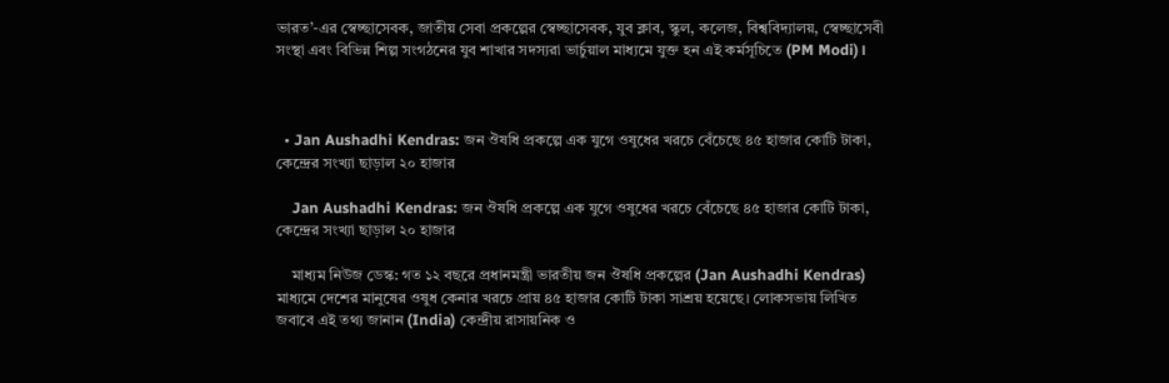ভারত’-এর স্বেচ্ছাসেবক, জাতীয় সেবা প্রকল্পের স্বেচ্ছাসেবক, যুব ক্লাব, স্কুল, কলেজ, বিশ্ববিদ্যালয়, স্বেচ্ছাসেবী সংস্থা এবং বিভিন্ন শিল্প সংগঠনের যুব শাখার সদস্যরা ভার্চুয়াল মাধ্যমে যুক্ত হন এই কর্মসূচিতে (PM Modi)।



  • Jan Aushadhi Kendras: জন ঔষধি প্রকল্পে এক যুগে ওষুধের খরচে বেঁচেছে ৪৫ হাজার কোটি টাকা, কেন্দ্রের সংখ্যা ছাড়াল ২০ হাজার

    Jan Aushadhi Kendras: জন ঔষধি প্রকল্পে এক যুগে ওষুধের খরচে বেঁচেছে ৪৫ হাজার কোটি টাকা, কেন্দ্রের সংখ্যা ছাড়াল ২০ হাজার

    মাধ্যম নিউজ ডেস্ক: গত ১২ বছরে প্রধানমন্ত্রী ভারতীয় জন ঔষধি প্রকল্পের (Jan Aushadhi Kendras) মাধ্যমে দেশের মানুষের ওষুধ কেনার খরচে প্রায় ৪৫ হাজার কোটি টাকা সাশ্রয় হয়েছে। লোকসভায় লিখিত জবাবে এই তথ্য জানান (India) কেন্দ্রীয় রাসায়নিক ও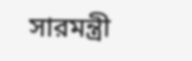সারমন্ত্রী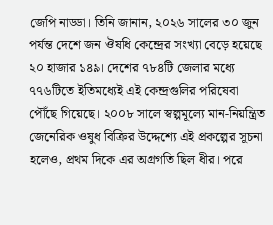জেপি নাড্ডা। তিনি জানান, ২০২৬ সালের ৩০ জুন পর্যন্ত দেশে জন ঔষধি কেন্দ্রের সংখ্যা বেড়ে হয়েছে ২০ হাজার ১৪৯। দেশের ৭৮৪টি জেলার মধ্যে ৭৭৬টিতে ইতিমধ্যেই এই কেন্দ্রগুলির পরিষেবা পৌঁছে গিয়েছে। ২০০৮ সালে স্বল্পমূল্যে মান-নিয়ন্ত্রিত জেনেরিক ওষুধ বিক্রির উদ্দেশ্যে এই প্রকল্পের সূচনা হলেও, প্রথম দিকে এর অগ্রগতি ছিল ধীর। পরে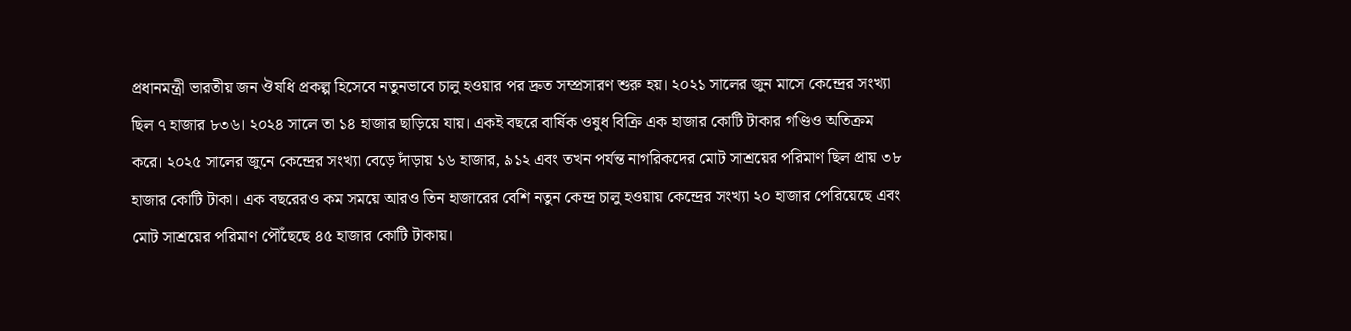প্রধানমন্ত্রী ভারতীয় জন ঔষধি প্রকল্প হিসেবে নতুনভাবে চালু হওয়ার পর দ্রুত সম্প্রসারণ শুরু হয়। ২০২১ সালের জুন মাসে কেন্দ্রের সংখ্যা ছিল ৭ হাজার ৮৩৬। ২০২৪ সালে তা ১৪ হাজার ছাড়িয়ে যায়। একই বছরে বার্ষিক ওষুধ বিক্রি এক হাজার কোটি টাকার গণ্ডিও অতিক্রম করে। ২০২৫ সালের জুনে কেন্দ্রের সংখ্যা বেড়ে দাঁড়ায় ১৬ হাজার, ৯১২ এবং তখন পর্যন্ত নাগরিকদের মোট সাশ্রয়ের পরিমাণ ছিল প্রায় ৩৮ হাজার কোটি টাকা। এক বছরেরও কম সময়ে আরও তিন হাজারের বেশি নতুন কেন্দ্র চালু হওয়ায় কেন্দ্রের সংখ্যা ২০ হাজার পেরিয়েছে এবং মোট সাশ্রয়ের পরিমাণ পৌঁছেছে ৪৫ হাজার কোটি টাকায়।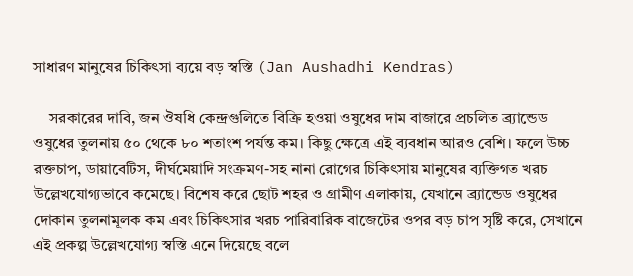সাধারণ মানুষের চিকিৎসা ব্যয়ে বড় স্বস্তি (Jan Aushadhi Kendras)

    সরকারের দাবি, জন ঔষধি কেন্দ্রগুলিতে বিক্রি হওয়া ওষুধের দাম বাজারে প্রচলিত ব্র্যান্ডেড ওষুধের তুলনায় ৫০ থেকে ৮০ শতাংশ পর্যন্ত কম। কিছু ক্ষেত্রে এই ব্যবধান আরও বেশি। ফলে উচ্চ রক্তচাপ, ডায়াবেটিস, দীর্ঘমেয়াদি সংক্রমণ-সহ নানা রোগের চিকিৎসায় মানুষের ব্যক্তিগত খরচ উল্লেখযোগ্যভাবে কমেছে। বিশেষ করে ছোট শহর ও গ্রামীণ এলাকায়, যেখানে ব্র্যান্ডেড ওষুধের দোকান তুলনামূলক কম এবং চিকিৎসার খরচ পারিবারিক বাজেটের ওপর বড় চাপ সৃষ্টি করে, সেখানে এই প্রকল্প উল্লেখযোগ্য স্বস্তি এনে দিয়েছে বলে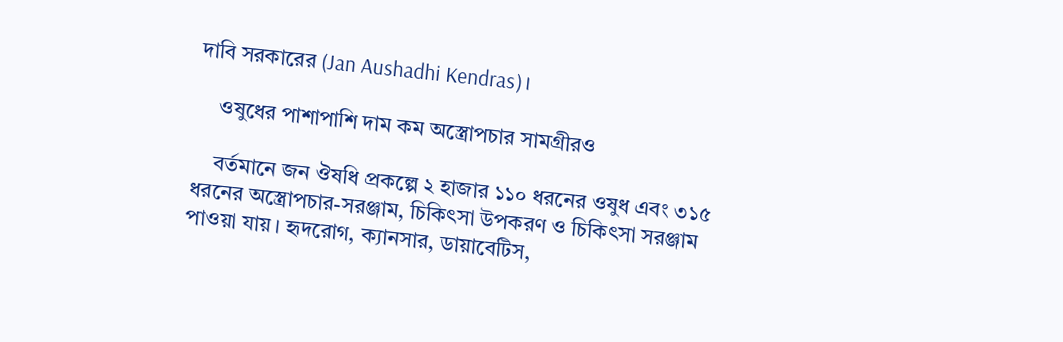দাবি সরকারের (Jan Aushadhi Kendras)।

    ওষুধের পাশাপাশি দাম কম অস্ত্রোপচার সামগ্রীরও

    বর্তমানে জন ঔষধি প্রকল্পে ২ হাজার ১১০ ধরনের ওষুধ এবং ৩১৫ ধরনের অস্ত্রোপচার-সরঞ্জাম, চিকিৎসা উপকরণ ও চিকিৎসা সরঞ্জাম পাওয়া যায়। হৃদরোগ, ক্যানসার, ডায়াবেটিস,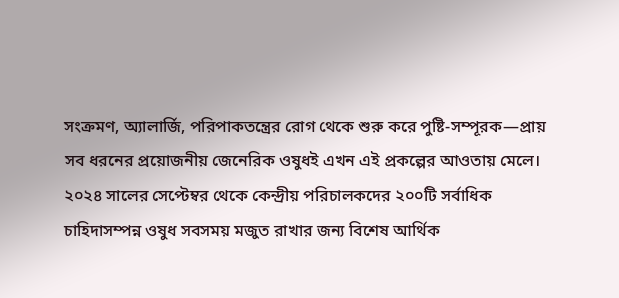সংক্রমণ, অ্যালার্জি, পরিপাকতন্ত্রের রোগ থেকে শুরু করে পুষ্টি-সম্পূরক—প্রায় সব ধরনের প্রয়োজনীয় জেনেরিক ওষুধই এখন এই প্রকল্পের আওতায় মেলে। ২০২৪ সালের সেপ্টেম্বর থেকে কেন্দ্রীয় পরিচালকদের ২০০টি সর্বাধিক চাহিদাসম্পন্ন ওষুধ সবসময় মজুত রাখার জন্য বিশেষ আর্থিক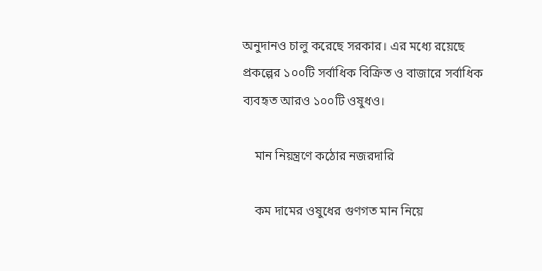অনুদানও চালু করেছে সরকার। এর মধ্যে রয়েছে প্রকল্পের ১০০টি সর্বাধিক বিক্রিত ও বাজারে সর্বাধিক ব্যবহৃত আরও ১০০টি ওষুধও।

    মান নিয়ন্ত্রণে কঠোর নজরদারি

    কম দামের ওষুধের গুণগত মান নিয়ে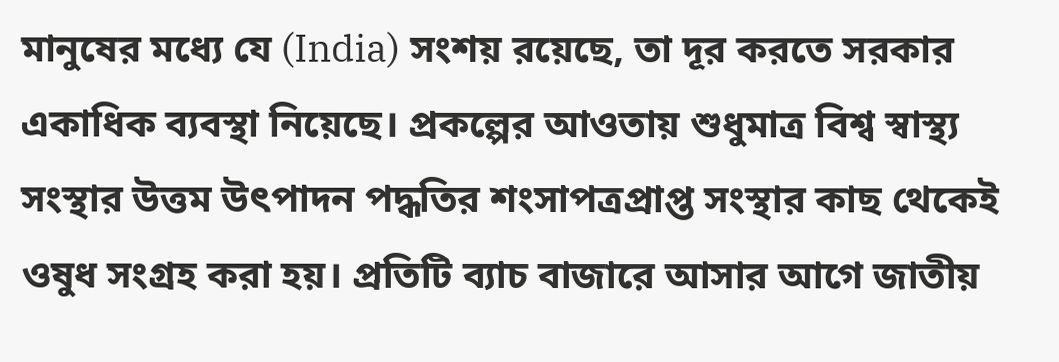মানুষের মধ্যে যে (India) সংশয় রয়েছে, তা দূর করতে সরকার একাধিক ব্যবস্থা নিয়েছে। প্রকল্পের আওতায় শুধুমাত্র বিশ্ব স্বাস্থ্য সংস্থার উত্তম উৎপাদন পদ্ধতির শংসাপত্রপ্রাপ্ত সংস্থার কাছ থেকেই ওষুধ সংগ্রহ করা হয়। প্রতিটি ব্যাচ বাজারে আসার আগে জাতীয়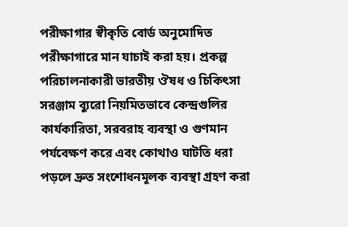পরীক্ষাগার স্বীকৃতি বোর্ড অনুমোদিত পরীক্ষাগারে মান যাচাই করা হয়। প্রকল্প পরিচালনাকারী ভারতীয় ঔষধ ও চিকিৎসা সরঞ্জাম ব্যুরো নিয়মিতভাবে কেন্দ্রগুলির কার্যকারিতা, সরবরাহ ব্যবস্থা ও গুণমান পর্যবেক্ষণ করে এবং কোথাও ঘাটতি ধরা পড়লে দ্রুত সংশোধনমূলক ব্যবস্থা গ্রহণ করা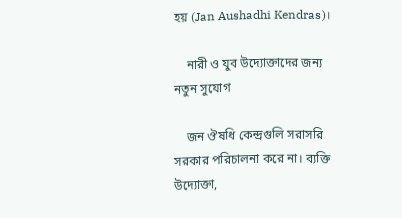হয় (Jan Aushadhi Kendras)।

    নারী ও যুব উদ্যোক্তাদের জন্য নতুন সুযোগ

    জন ঔষধি কেন্দ্রগুলি সরাসরি সরকার পরিচালনা করে না। ব্যক্তি উদ্যোক্তা,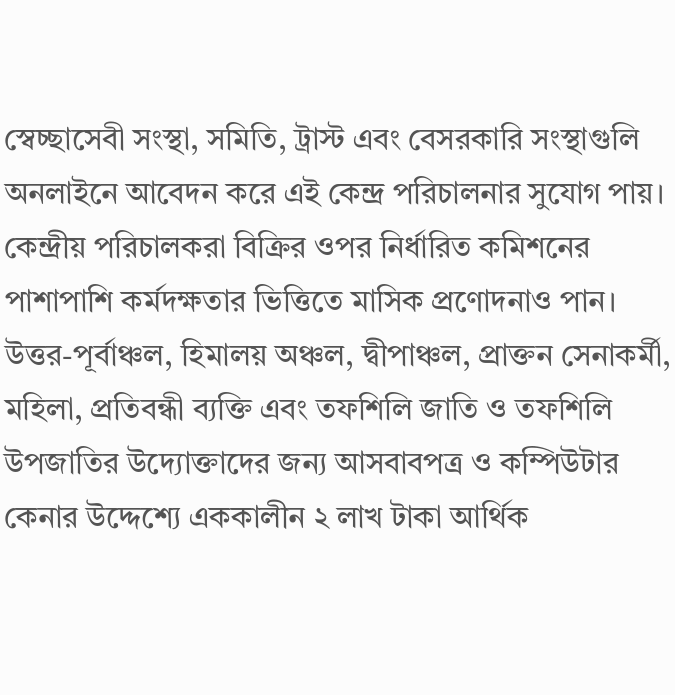স্বেচ্ছাসেবী সংস্থা, সমিতি, ট্রাস্ট এবং বেসরকারি সংস্থাগুলি অনলাইনে আবেদন করে এই কেন্দ্র পরিচালনার সুযোগ পায়। কেন্দ্রীয় পরিচালকরা বিক্রির ওপর নির্ধারিত কমিশনের পাশাপাশি কর্মদক্ষতার ভিত্তিতে মাসিক প্রণোদনাও পান। উত্তর-পূর্বাঞ্চল, হিমালয় অঞ্চল, দ্বীপাঞ্চল, প্রাক্তন সেনাকর্মী, মহিলা, প্রতিবন্ধী ব্যক্তি এবং তফশিলি জাতি ও তফশিলি উপজাতির উদ্যোক্তাদের জন্য আসবাবপত্র ও কম্পিউটার কেনার উদ্দেশ্যে এককালীন ২ লাখ টাকা আর্থিক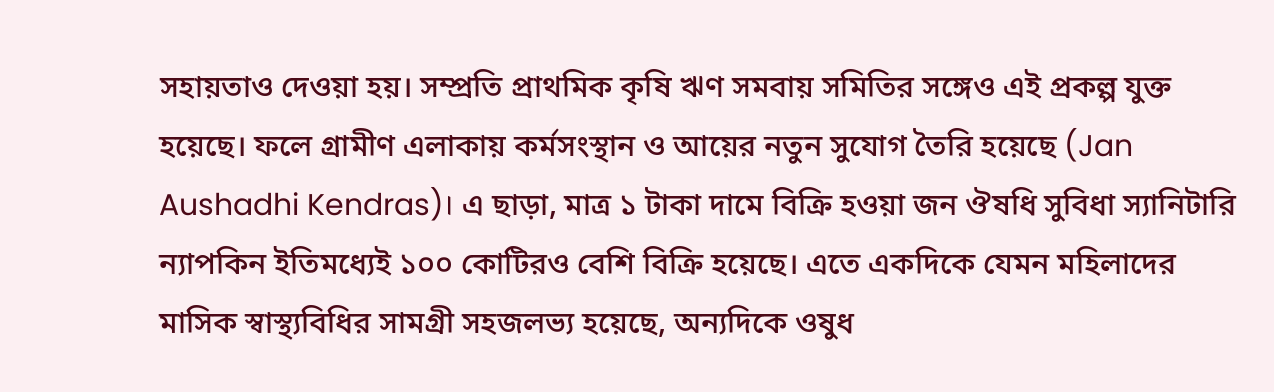সহায়তাও দেওয়া হয়। সম্প্রতি প্রাথমিক কৃষি ঋণ সমবায় সমিতির সঙ্গেও এই প্রকল্প যুক্ত হয়েছে। ফলে গ্রামীণ এলাকায় কর্মসংস্থান ও আয়ের নতুন সুযোগ তৈরি হয়েছে (Jan Aushadhi Kendras)। এ ছাড়া, মাত্র ১ টাকা দামে বিক্রি হওয়া জন ঔষধি সুবিধা স্যানিটারি ন্যাপকিন ইতিমধ্যেই ১০০ কোটিরও বেশি বিক্রি হয়েছে। এতে একদিকে যেমন মহিলাদের মাসিক স্বাস্থ্যবিধির সামগ্রী সহজলভ্য হয়েছে, অন্যদিকে ওষুধ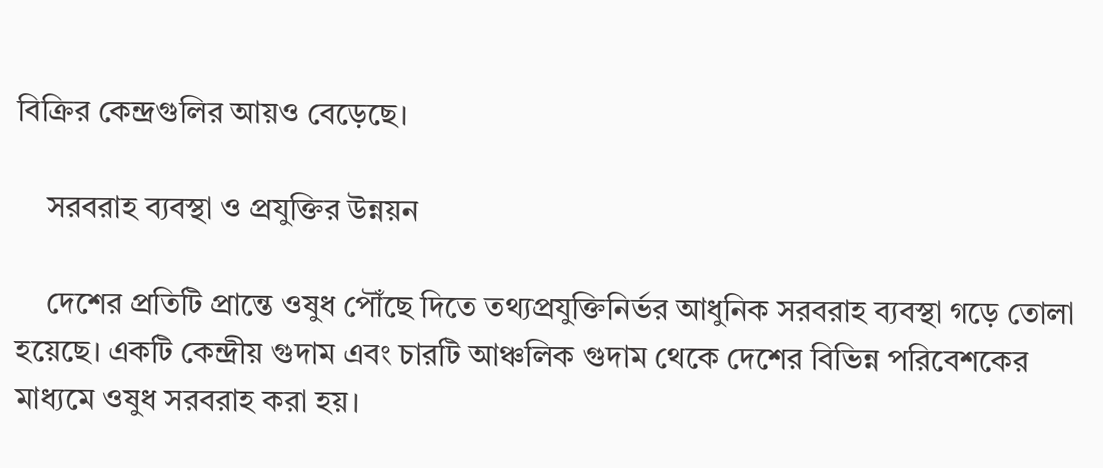বিক্রির কেন্দ্রগুলির আয়ও বেড়েছে।

    সরবরাহ ব্যবস্থা ও প্রযুক্তির উন্নয়ন

    দেশের প্রতিটি প্রান্তে ওষুধ পৌঁছে দিতে তথ্যপ্রযুক্তিনির্ভর আধুনিক সরবরাহ ব্যবস্থা গড়ে তোলা হয়েছে। একটি কেন্দ্রীয় গুদাম এবং চারটি আঞ্চলিক গুদাম থেকে দেশের বিভিন্ন পরিবেশকের মাধ্যমে ওষুধ সরবরাহ করা হয়।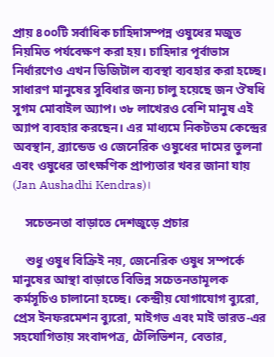প্রায় ৪০০টি সর্বাধিক চাহিদাসম্পন্ন ওষুধের মজুত নিয়মিত পর্যবেক্ষণ করা হয়। চাহিদার পূর্বাভাস নির্ধারণেও এখন ডিজিটাল ব্যবস্থা ব্যবহার করা হচ্ছে। সাধারণ মানুষের সুবিধার জন্য চালু হয়েছে জন ঔষধি সুগম মোবাইল অ্যাপ। ৩৮ লাখেরও বেশি মানুষ এই অ্যাপ ব্যবহার করছেন। এর মাধ্যমে নিকটতম কেন্দ্রের অবস্থান, ব্র্যান্ডেড ও জেনেরিক ওষুধের দামের তুলনা এবং ওষুধের তাৎক্ষণিক প্রাপ্যতার খবর জানা যায় (Jan Aushadhi Kendras)।

    সচেতনতা বাড়াতে দেশজুড়ে প্রচার

    শুধু ওষুধ বিক্রিই নয়, জেনেরিক ওষুধ সম্পর্কে মানুষের আস্থা বাড়াতে বিভিন্ন সচেতনতামূলক কর্মসূচিও চালানো হচ্ছে। কেন্দ্রীয় যোগাযোগ ব্যুরো, প্রেস ইনফরমেশন ব্যুরো, মাইগভ এবং মাই ভারত-এর সহযোগিতায় সংবাদপত্র, টেলিভিশন, বেতার,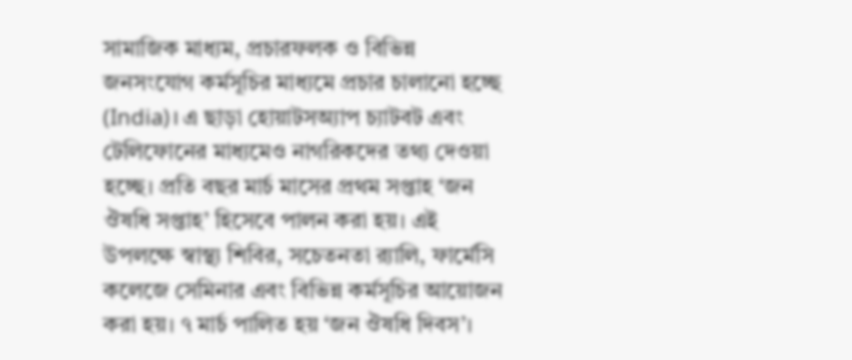সামাজিক মাধ্যম, প্রচারফলক ও বিভিন্ন জনসংযোগ কর্মসূচির মাধ্যমে প্রচার চালানো হচ্ছে (India)। এ ছাড়া হোয়াটসঅ্যাপ চ্যাটবট এবং টেলিফোনের মাধ্যমেও নাগরিকদের তথ্য দেওয়া হচ্ছে। প্রতি বছর মার্চ মাসের প্রথম সপ্তাহ ‘জন ঔষধি সপ্তাহ’ হিসেবে পালন করা হয়। এই উপলক্ষে স্বাস্থ্য শিবির, সচেতনতা র‍্যালি, ফার্মেসি কলেজে সেমিনার এবং বিভিন্ন কর্মসূচির আয়োজন করা হয়। ৭ মার্চ পালিত হয় ‘জন ঔষধি দিবস’।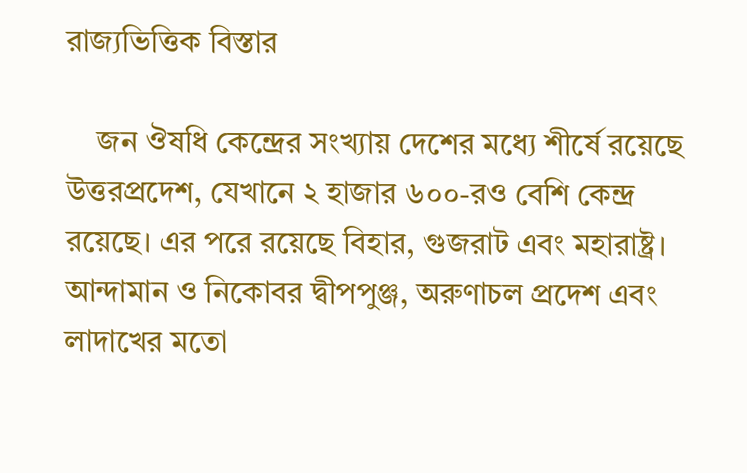রাজ্যভিত্তিক বিস্তার

    জন ঔষধি কেন্দ্রের সংখ্যায় দেশের মধ্যে শীর্ষে রয়েছে উত্তরপ্রদেশ, যেখানে ২ হাজার ৬০০-রও বেশি কেন্দ্র রয়েছে। এর পরে রয়েছে বিহার, গুজরাট এবং মহারাষ্ট্র। আন্দামান ও নিকোবর দ্বীপপুঞ্জ, অরুণাচল প্রদেশ এবং লাদাখের মতো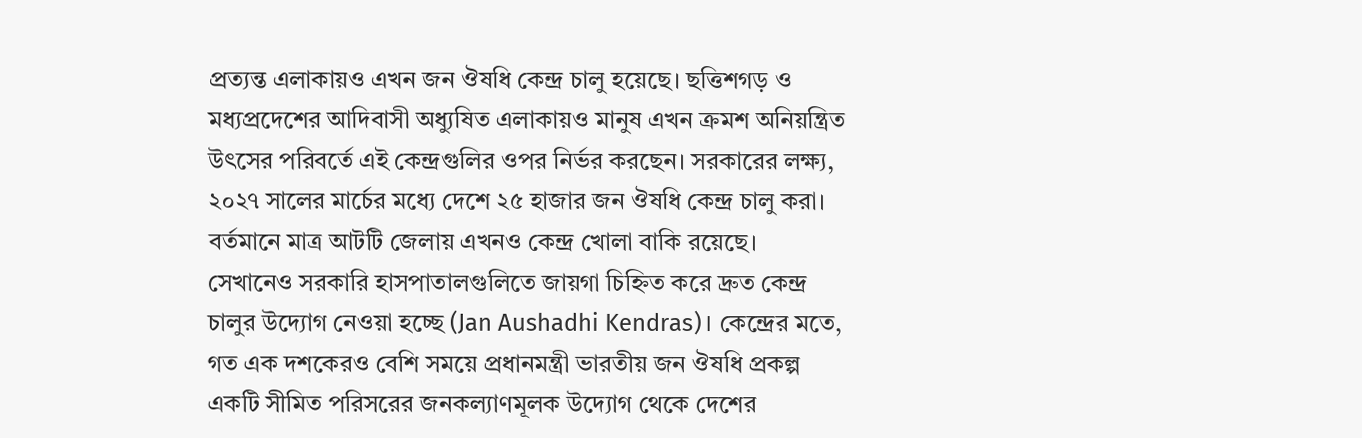প্রত্যন্ত এলাকায়ও এখন জন ঔষধি কেন্দ্র চালু হয়েছে। ছত্তিশগড় ও মধ্যপ্রদেশের আদিবাসী অধ্যুষিত এলাকায়ও মানুষ এখন ক্রমশ অনিয়ন্ত্রিত উৎসের পরিবর্তে এই কেন্দ্রগুলির ওপর নির্ভর করছেন। সরকারের লক্ষ্য, ২০২৭ সালের মার্চের মধ্যে দেশে ২৫ হাজার জন ঔষধি কেন্দ্র চালু করা। বর্তমানে মাত্র আটটি জেলায় এখনও কেন্দ্র খোলা বাকি রয়েছে। সেখানেও সরকারি হাসপাতালগুলিতে জায়গা চিহ্নিত করে দ্রুত কেন্দ্র চালুর উদ্যোগ নেওয়া হচ্ছে (Jan Aushadhi Kendras)। কেন্দ্রের মতে, গত এক দশকেরও বেশি সময়ে প্রধানমন্ত্রী ভারতীয় জন ঔষধি প্রকল্প একটি সীমিত পরিসরের জনকল্যাণমূলক উদ্যোগ থেকে দেশের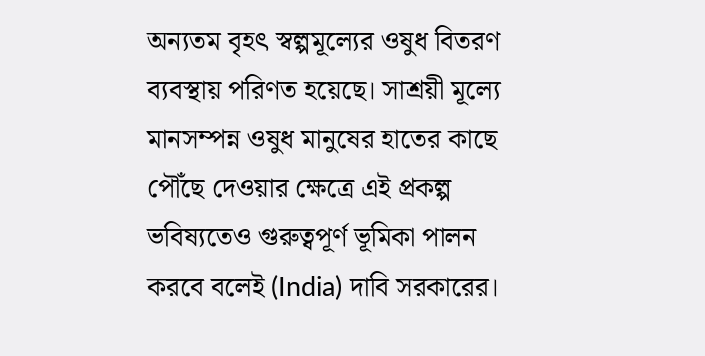অন্যতম বৃহৎ স্বল্পমূল্যের ওষুধ বিতরণ ব্যবস্থায় পরিণত হয়েছে। সাশ্রয়ী মূল্যে মানসম্পন্ন ওষুধ মানুষের হাতের কাছে পৌঁছে দেওয়ার ক্ষেত্রে এই প্রকল্প ভবিষ্যতেও গুরুত্বপূর্ণ ভূমিকা পালন করবে বলেই (India) দাবি সরকারের।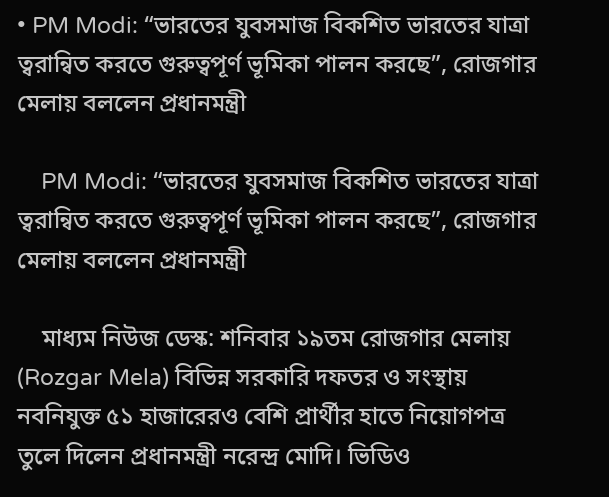• PM Modi: “ভারতের যুবসমাজ বিকশিত ভারতের যাত্রা ত্বরান্বিত করতে গুরুত্বপূর্ণ ভূমিকা পালন করছে”, রোজগার মেলায় বললেন প্রধানমন্ত্রী

    PM Modi: “ভারতের যুবসমাজ বিকশিত ভারতের যাত্রা ত্বরান্বিত করতে গুরুত্বপূর্ণ ভূমিকা পালন করছে”, রোজগার মেলায় বললেন প্রধানমন্ত্রী

    মাধ্যম নিউজ ডেস্ক: শনিবার ১৯তম রোজগার মেলায় (Rozgar Mela) বিভিন্ন সরকারি দফতর ও সংস্থায় নবনিযুক্ত ৫১ হাজারেরও বেশি প্রার্থীর হাতে নিয়োগপত্র তুলে দিলেন প্রধানমন্ত্রী নরেন্দ্র মোদি। ভিডিও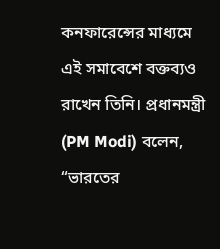কনফারেন্সের মাধ্যমে এই সমাবেশে বক্তব্যও রাখেন তিনি। প্রধানমন্ত্রী (PM Modi) বলেন, “ভারতের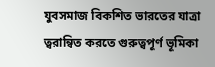যুবসমাজ বিকশিত ভারতের যাত্রা ত্বরান্বিত করতে গুরুত্বপূর্ণ ভূমিকা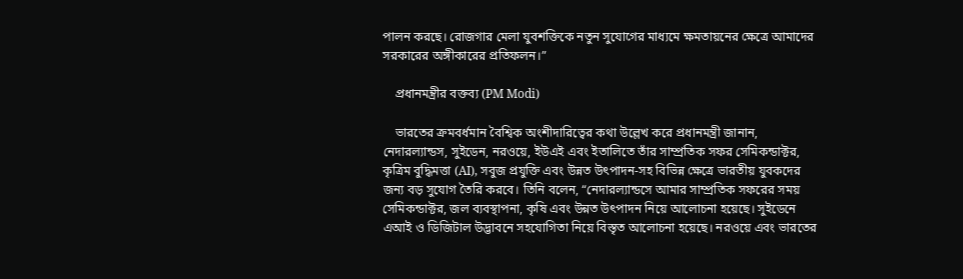পালন করছে। রোজগার মেলা যুবশক্তিকে নতুন সুযোগের মাধ্যমে ক্ষমতায়নের ক্ষেত্রে আমাদের সরকারের অঙ্গীকারের প্রতিফলন।”

    প্রধানমন্ত্রীর বক্তব্য (PM Modi)

    ভারতের ক্রমবর্ধমান বৈশ্বিক অংশীদারিত্বের কথা উল্লেখ করে প্রধানমন্ত্রী জানান, নেদারল্যান্ডস, সুইডেন, নরওয়ে, ইউএই এবং ইতালিতে তাঁর সাম্প্রতিক সফর সেমিকন্ডাক্টর, কৃত্রিম বুদ্ধিমত্তা (AI), সবুজ প্রযুক্তি এবং উন্নত উৎপাদন-সহ বিভিন্ন ক্ষেত্রে ভারতীয় যুবকদের জন্য বড় সুযোগ তৈরি করবে। তিনি বলেন, “নেদারল্যান্ডসে আমার সাম্প্রতিক সফরের সময় সেমিকন্ডাক্টর, জল ব্যবস্থাপনা, কৃষি এবং উন্নত উৎপাদন নিয়ে আলোচনা হয়েছে। সুইডেনে এআই ও ডিজিটাল উদ্ভাবনে সহযোগিতা নিয়ে বিস্তৃত আলোচনা হয়েছে। নরওয়ে এবং ভারতের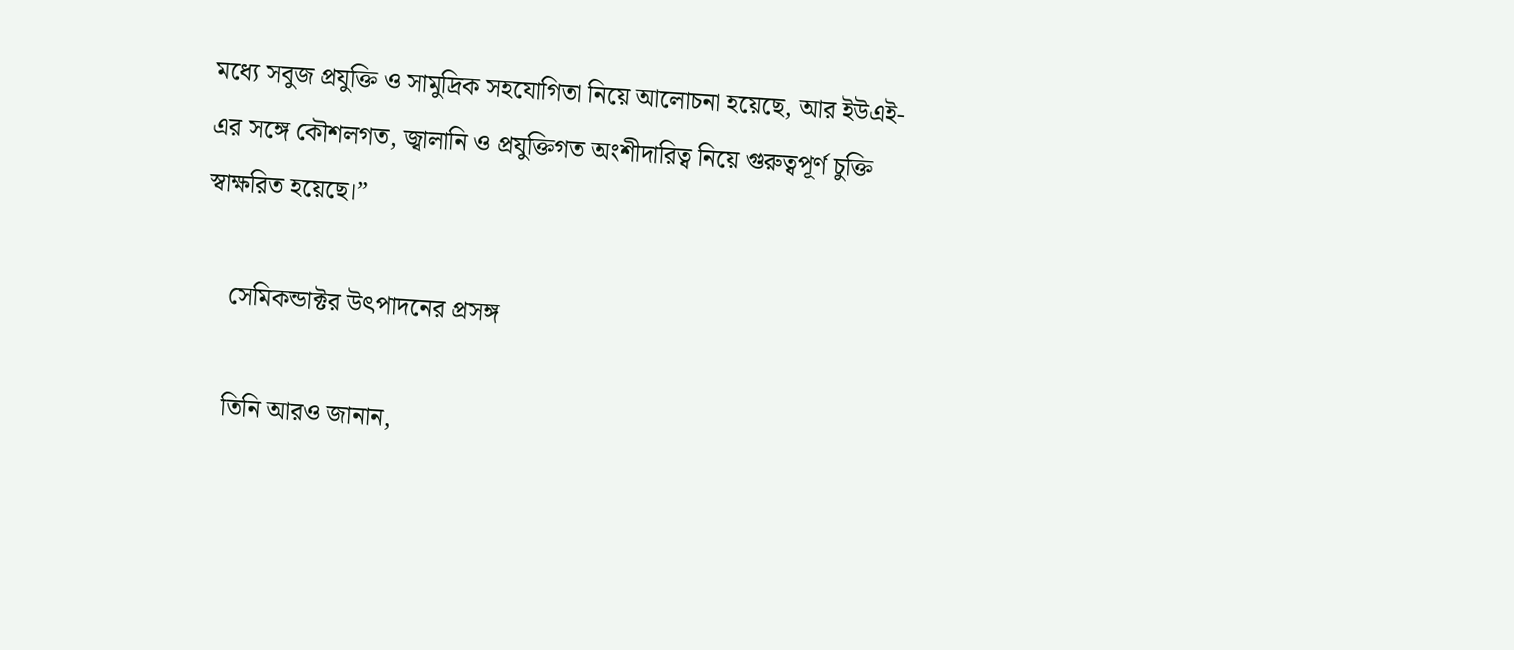মধ্যে সবুজ প্রযুক্তি ও সামুদ্রিক সহযোগিতা নিয়ে আলোচনা হয়েছে, আর ইউএই-এর সঙ্গে কৌশলগত, জ্বালানি ও প্রযুক্তিগত অংশীদারিত্ব নিয়ে গুরুত্বপূর্ণ চুক্তি স্বাক্ষরিত হয়েছে।”

    সেমিকন্ডাক্টর উৎপাদনের প্রসঙ্গ

    তিনি আরও জানান,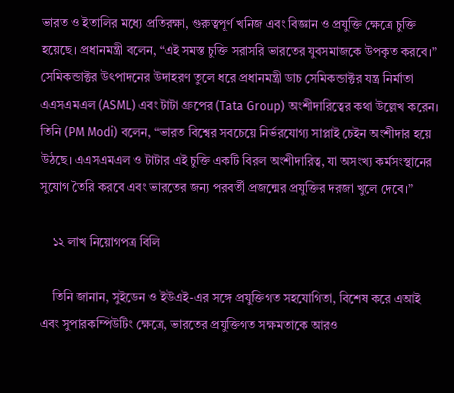ভারত ও ইতালির মধ্যে প্রতিরক্ষা, গুরুত্বপূর্ণ খনিজ এবং বিজ্ঞান ও প্রযুক্তি ক্ষেত্রে চুক্তি হয়েছে। প্রধানমন্ত্রী বলেন, “এই সমস্ত চুক্তি সরাসরি ভারতের যুবসমাজকে উপকৃত করবে।” সেমিকন্ডাক্টর উৎপাদনের উদাহরণ তুলে ধরে প্রধানমন্ত্রী ডাচ সেমিকন্ডাক্টর যন্ত্র নির্মাতা এএসএমএল (ASML) এবং টাটা গ্রুপের (Tata Group) অংশীদারিত্বের কথা উল্লেখ করেন। তিনি (PM Modi) বলেন, “ভারত বিশ্বের সবচেয়ে নির্ভরযোগ্য সাপ্লাই চেইন অংশীদার হয়ে উঠছে। এএসএমএল ও টাটার এই চুক্তি একটি বিরল অংশীদারিত্ব, যা অসংখ্য কর্মসংস্থানের সুযোগ তৈরি করবে এবং ভারতের জন্য পরবর্তী প্রজন্মের প্রযুক্তির দরজা খুলে দেবে।”

    ১২ লাখ নিয়োগপত্র বিলি

    তিনি জানান, সুইডেন ও ইউএই-এর সঙ্গে প্রযুক্তিগত সহযোগিতা, বিশেষ করে এআই এবং সুপারকম্পিউটিং ক্ষেত্রে, ভারতের প্রযুক্তিগত সক্ষমতাকে আরও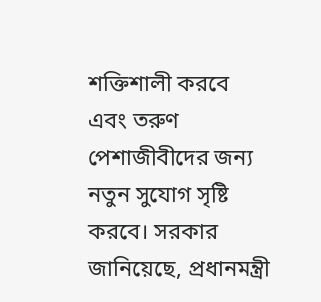শক্তিশালী করবে এবং তরুণ পেশাজীবীদের জন্য নতুন সুযোগ সৃষ্টি করবে। সরকার জানিয়েছে, প্রধানমন্ত্রী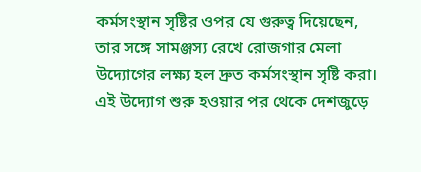কর্মসংস্থান সৃষ্টির ওপর যে গুরুত্ব দিয়েছেন, তার সঙ্গে সামঞ্জস্য রেখে রোজগার মেলা উদ্যোগের লক্ষ্য হল দ্রুত কর্মসংস্থান সৃষ্টি করা। এই উদ্যোগ শুরু হওয়ার পর থেকে দেশজুড়ে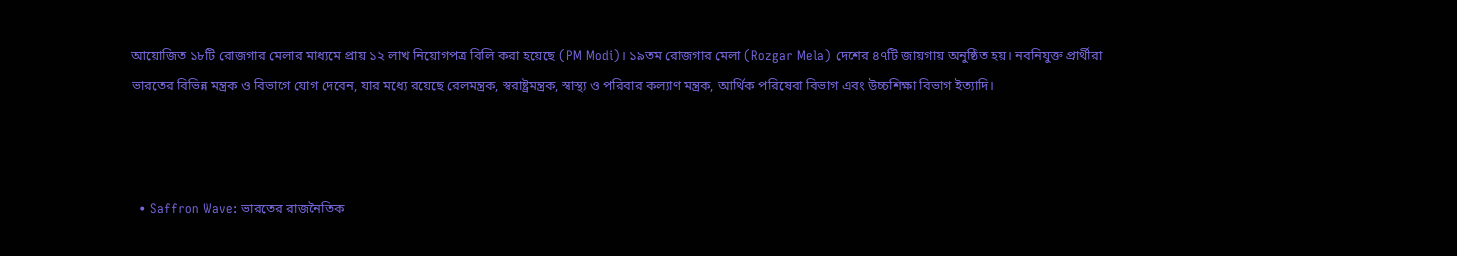আয়োজিত ১৮টি রোজগার মেলার মাধ্যমে প্রায় ১২ লাখ নিয়োগপত্র বিলি করা হয়েছে (PM Modi)। ১৯তম রোজগার মেলা (Rozgar Mela) দেশের ৪৭টি জায়গায় অনুষ্ঠিত হয়। নবনিযুক্ত প্রার্থীরা ভারতের বিভিন্ন মন্ত্রক ও বিভাগে যোগ দেবেন, যার মধ্যে রয়েছে রেলমন্ত্রক, স্বরাষ্ট্রমন্ত্রক, স্বাস্থ্য ও পরিবার কল্যাণ মন্ত্রক, আর্থিক পরিষেবা বিভাগ এবং উচ্চশিক্ষা বিভাগ ইত্যাদি।



  • Saffron Wave: ভারতের রাজনৈতিক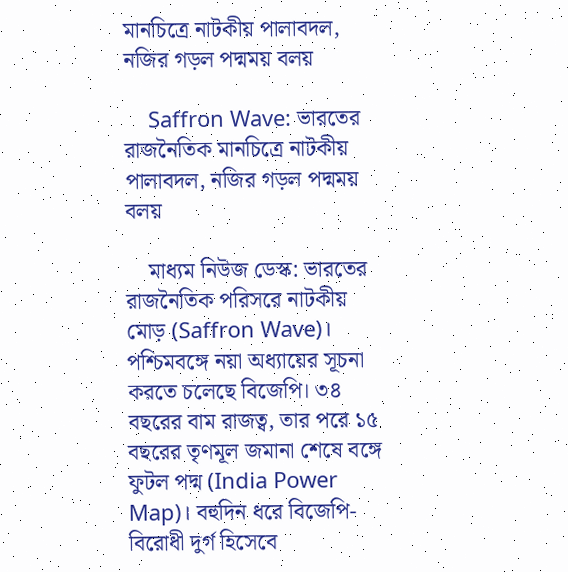মানচিত্রে নাটকীয় পালাবদল, নজির গড়ল পদ্মময় বলয়

    Saffron Wave: ভারতের রাজনৈতিক মানচিত্রে নাটকীয় পালাবদল, নজির গড়ল পদ্মময় বলয়

    মাধ্যম নিউজ ডেস্ক: ভারতের রাজনৈতিক পরিসরে নাটকীয় মোড় (Saffron Wave)। পশ্চিমবঙ্গে নয়া অধ্যায়ের সূচনা করতে চলেছে বিজেপি। ৩৪ বছরের বাম রাজত্ব, তার পরে ১৫ বছরের তৃণমূল জমানা শেষে বঙ্গে ফুটল পদ্ম (India Power Map)। বহুদিন ধরে বিজেপি-বিরোধী দুর্গ হিসেবে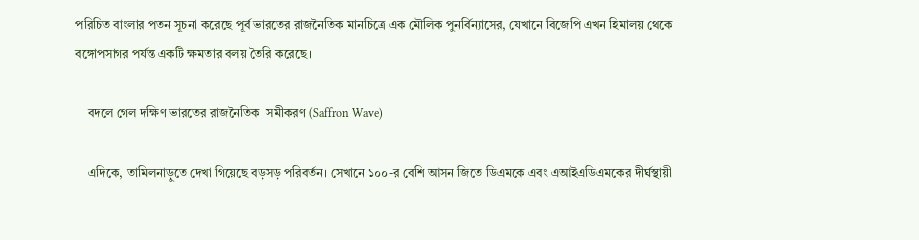পরিচিত বাংলার পতন সূচনা করেছে পূর্ব ভারতের রাজনৈতিক মানচিত্রে এক মৌলিক পুনর্বিন্যাসের, যেখানে বিজেপি এখন হিমালয় থেকে বঙ্গোপসাগর পর্যন্ত একটি ক্ষমতার বলয় তৈরি করেছে।

    বদলে গেল দক্ষিণ ভারতের রাজনৈতিক  সমীকরণ (Saffron Wave)

    এদিকে, তামিলনাড়ুতে দেখা গিয়েছে বড়সড় পরিবর্তন। সেখানে ১০০-র বেশি আসন জিতে ডিএমকে এবং এআইএডিএমকের দীর্ঘস্থায়ী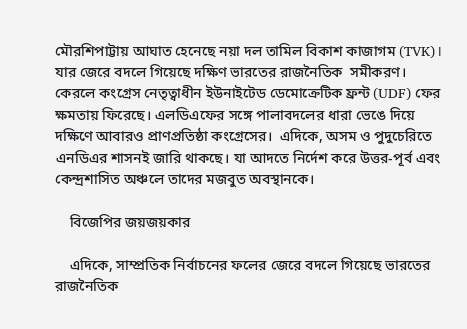মৌরশিপাট্টায় আঘাত হেনেছে নয়া দল তামিল বিকাশ কাজাগম (TVK)। যার জেরে বদলে গিয়েছে দক্ষিণ ভারতের রাজনৈতিক  সমীকরণ। কেরলে কংগ্রেস নেতৃত্বাধীন ইউনাইটেড ডেমোক্রেটিক ফ্রন্ট (UDF) ফের ক্ষমতায় ফিরেছে। এলডিএফের সঙ্গে পালাবদলের ধারা ভেঙে দিয়ে দক্ষিণে আবারও প্রাণপ্রতিষ্ঠা কংগ্রেসের।  এদিকে, অসম ও পুদুচেরিতে এনডিএর শাসনই জারি থাকছে। যা আদতে নির্দেশ করে উত্তর-পূর্ব এবং কেন্দ্রশাসিত অঞ্চলে তাদের মজবুত অবস্থানকে।

    বিজেপির জয়জয়কার

    এদিকে, সাম্প্রতিক নির্বাচনের ফলের জেরে বদলে গিয়েছে ভারতের রাজনৈতিক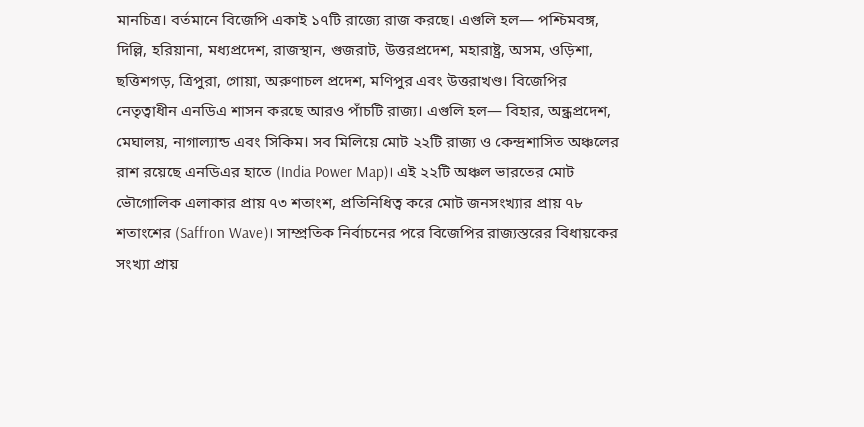মানচিত্র। বর্তমানে বিজেপি একাই ১৭টি রাজ্যে রাজ করছে। এগুলি হল— পশ্চিমবঙ্গ, দিল্লি, হরিয়ানা, মধ্যপ্রদেশ, রাজস্থান, গুজরাট, উত্তরপ্রদেশ, মহারাষ্ট্র, অসম, ওড়িশা, ছত্তিশগড়, ত্রিপুরা, গোয়া, অরুণাচল প্রদেশ, মণিপুর এবং উত্তরাখণ্ড। বিজেপির নেতৃত্বাধীন এনডিএ শাসন করছে আরও পাঁচটি রাজ্য। এগুলি হল— বিহার, অন্ধ্রপ্রদেশ, মেঘালয়, নাগাল্যান্ড এবং সিকিম। সব মিলিয়ে মোট ২২টি রাজ্য ও কেন্দ্রশাসিত অঞ্চলের রাশ রয়েছে এনডিএর হাতে (India Power Map)। এই ২২টি অঞ্চল ভারতের মোট ভৌগোলিক এলাকার প্রায় ৭৩ শতাংশ, প্রতিনিধিত্ব করে মোট জনসংখ্যার প্রায় ৭৮ শতাংশের (Saffron Wave)। সাম্প্রতিক নির্বাচনের পরে বিজেপির রাজ্যস্তরের বিধায়কের সংখ্যা প্রায়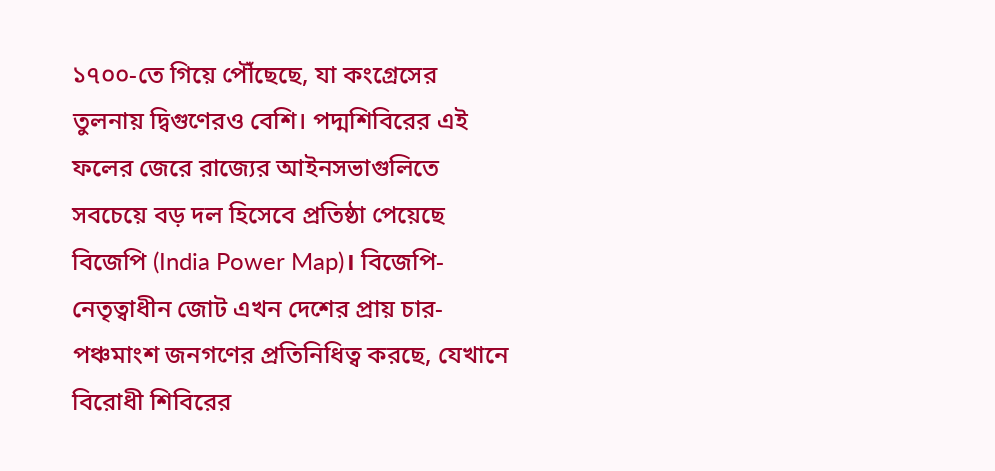১৭০০-তে গিয়ে পৌঁছেছে, যা কংগ্রেসের তুলনায় দ্বিগুণেরও বেশি। পদ্মশিবিরের এই ফলের জেরে রাজ্যের আইনসভাগুলিতে সবচেয়ে বড় দল হিসেবে প্রতিষ্ঠা পেয়েছে বিজেপি (India Power Map)। বিজেপি-নেতৃত্বাধীন জোট এখন দেশের প্রায় চার-পঞ্চমাংশ জনগণের প্রতিনিধিত্ব করছে, যেখানে বিরোধী শিবিরের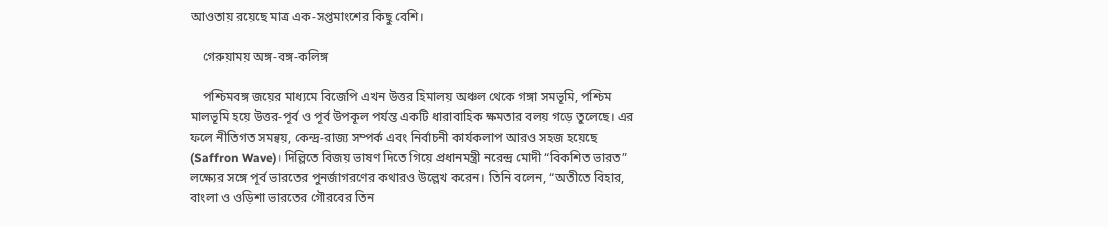আওতায় রয়েছে মাত্র এক-সপ্তমাংশের কিছু বেশি।

    গেরুয়াময় অঙ্গ-বঙ্গ-কলিঙ্গ

    পশ্চিমবঙ্গ জয়ের মাধ্যমে বিজেপি এখন উত্তর হিমালয় অঞ্চল থেকে গঙ্গা সমভূমি, পশ্চিম মালভূমি হয়ে উত্তর-পূর্ব ও পূর্ব উপকূল পর্যন্ত একটি ধারাবাহিক ক্ষমতার বলয় গড়ে তুলেছে। এর ফলে নীতিগত সমন্বয়, কেন্দ্র-রাজ্য সম্পর্ক এবং নির্বাচনী কার্যকলাপ আরও সহজ হয়েছে (Saffron Wave)। দিল্লিতে বিজয় ভাষণ দিতে গিয়ে প্রধানমন্ত্রী নরেন্দ্র মোদী “বিকশিত ভারত” লক্ষ্যের সঙ্গে পূর্ব ভারতের পুনর্জাগরণের কথারও উল্লেখ করেন। তিনি বলেন, “অতীতে বিহার, বাংলা ও ওড়িশা ভারতের গৌরবের তিন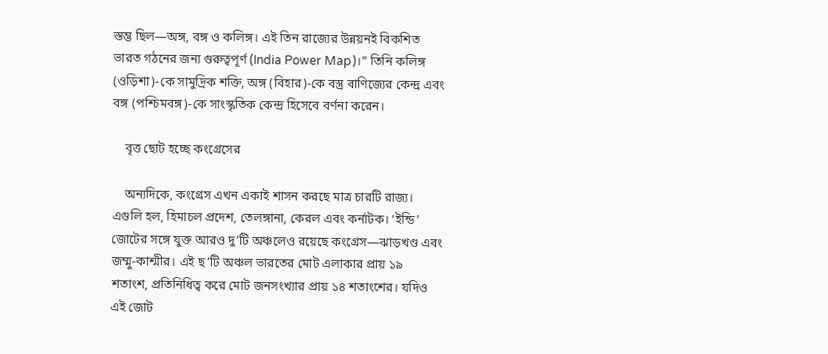স্তম্ভ ছিল—অঙ্গ, বঙ্গ ও কলিঙ্গ। এই তিন রাজ্যের উন্নয়নই বিকশিত ভারত গঠনের জন্য গুরুত্বপূর্ণ (India Power Map)।” তিনি কলিঙ্গ (ওড়িশা)-কে সামুদ্রিক শক্তি, অঙ্গ (বিহার)-কে বস্ত্র বাণিজ্যের কেন্দ্র এবং বঙ্গ (পশ্চিমবঙ্গ)-কে সাংস্কৃতিক কেন্দ্র হিসেবে বর্ণনা করেন।

    বৃত্ত ছোট হচ্ছে কংগ্রেসের

    অন্যদিকে, কংগ্রেস এখন একাই শাসন করছে মাত্র চারটি রাজ্য। এগুলি হল, হিমাচল প্রদেশ, তেলঙ্গানা, কেরল এবং কর্নাটক। ‘ইন্ডি’ জোটের সঙ্গে যুক্ত আরও দু’টি অঞ্চলেও রয়েছে কংগ্রেস—ঝাড়খণ্ড এবং জম্মু-কাশ্মীর। এই ছ’টি অঞ্চল ভারতের মোট এলাকার প্রায় ১৯ শতাংশ, প্রতিনিধিত্ব করে মোট জনসংখ্যার প্রায় ১৪ শতাংশের। যদিও এই জোট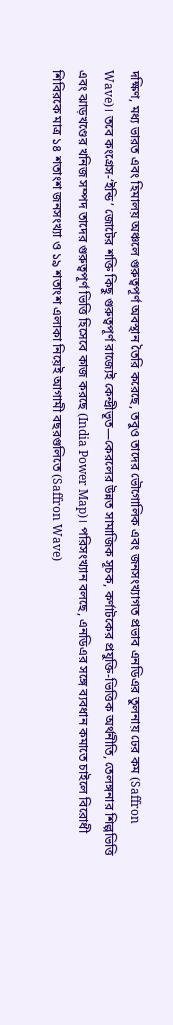দক্ষিণ, মধ্য ভারত এবং হিমালয় অঞ্চলে গুরুত্বপূর্ণ অবস্থান তৈরি করেছে, তবুও তাদের ভৌগোলিক এবং জনসংখ্যাগত প্রভাব এনডিএর তুলনায় ঢের কম (Saffron Wave)। তবে কংগ্রেস-‘ইন্ডি’ জোটের শক্তি কিছু গুরুত্বপূর্ণ রাজ্যেই কেন্দ্রীভূত—কেরলের উন্নত সামাজিক সূচক, কর্ণাটকের প্রযুক্তি-ভিত্তিক অর্থনীতি, তেলঙ্গনার শিল্পভিত্তি এবং ঝাড়খণ্ডের খনিজ সম্পদ তাদের গুরুত্বপূর্ণ ভিত্তি হিসেবে কাজ করছে (India Power Map)। পরিসংখ্যান বলছে, এনডিএর সঙ্গে ব্যবধান কমাতে চাইলে বিরোধী শিবিরকে মাত্র ১৪ শতাংশ জনসংখ্যা ও ১৯ শতাংশ এলাকা নিয়েই আগামী বছরগুলিতে (Saffron Wave)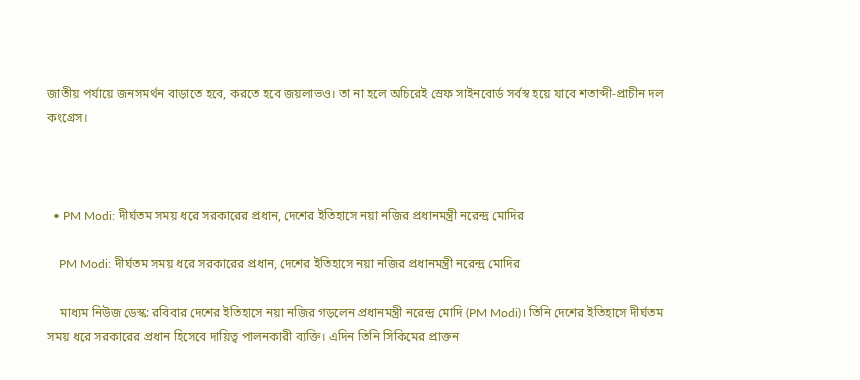জাতীয় পর্যায়ে জনসমর্থন বাড়াতে হবে, করতে হবে জয়লাভও। তা না হলে অচিরেই স্রেফ সাইনবোর্ড সর্বস্ব হয়ে যাবে শতাব্দী-প্রাচীন দল কংগ্রেস।



  • PM Modi: দীর্ঘতম সময় ধরে সরকারের প্রধান, দেশের ইতিহাসে নয়া নজির প্রধানমন্ত্রী নরেন্দ্র মোদির

    PM Modi: দীর্ঘতম সময় ধরে সরকারের প্রধান, দেশের ইতিহাসে নয়া নজির প্রধানমন্ত্রী নরেন্দ্র মোদির

    মাধ্যম নিউজ ডেস্ক: রবিবার দেশের ইতিহাসে নয়া নজির গড়লেন প্রধানমন্ত্রী নরেন্দ্র মোদি (PM Modi)। তিনি দেশের ইতিহাসে দীর্ঘতম সময় ধরে সরকারের প্রধান হিসেবে দায়িত্ব পালনকারী ব্যক্তি। এদিন তিনি সিকিমের প্রাক্তন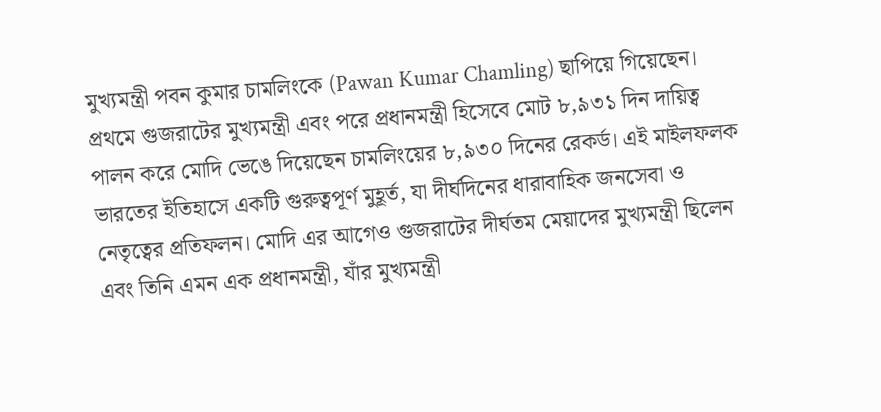মুখ্যমন্ত্রী পবন কুমার চামলিংকে (Pawan Kumar Chamling) ছাপিয়ে গিয়েছেন। প্রথমে গুজরাটের মুখ্যমন্ত্রী এবং পরে প্রধানমন্ত্রী হিসেবে মোট ৮,৯৩১ দিন দায়িত্ব পালন করে মোদি ভেঙে দিয়েছেন চামলিংয়ের ৮,৯৩০ দিনের রেকর্ড। এই মাইলফলক ভারতের ইতিহাসে একটি গুরুত্বপূর্ণ মুহূর্ত, যা দীর্ঘদিনের ধারাবাহিক জনসেবা ও নেতৃত্বের প্রতিফলন। মোদি এর আগেও গুজরাটের দীর্ঘতম মেয়াদের মুখ্যমন্ত্রী ছিলেন এবং তিনি এমন এক প্রধানমন্ত্রী, যাঁর মুখ্যমন্ত্রী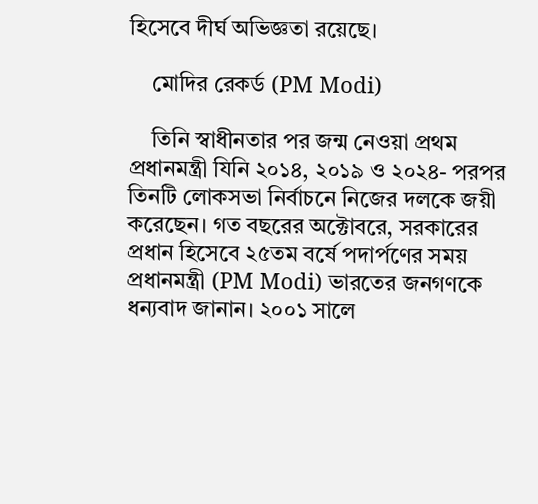হিসেবে দীর্ঘ অভিজ্ঞতা রয়েছে।

    মোদির রেকর্ড (PM Modi)

    তিনি স্বাধীনতার পর জন্ম নেওয়া প্রথম প্রধানমন্ত্রী যিনি ২০১৪, ২০১৯ ও ২০২৪- পরপর তিনটি লোকসভা নির্বাচনে নিজের দলকে জয়ী করেছেন। গত বছরের অক্টোবরে, সরকারের প্রধান হিসেবে ২৫তম বর্ষে পদার্পণের সময় প্রধানমন্ত্রী (PM Modi) ভারতের জনগণকে ধন্যবাদ জানান। ২০০১ সালে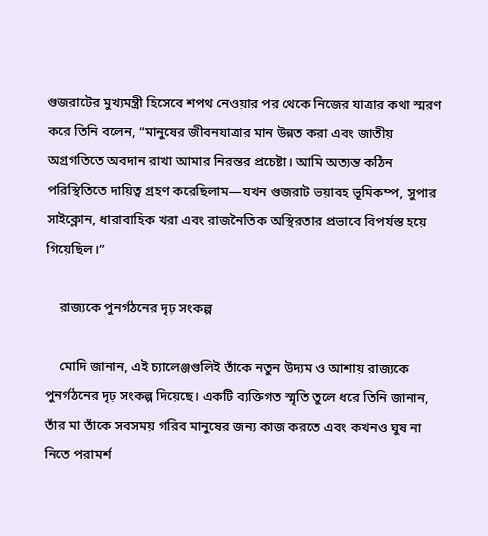গুজরাটের মুখ্যমন্ত্রী হিসেবে শপথ নেওয়ার পর থেকে নিজের যাত্রার কথা স্মরণ করে তিনি বলেন, “মানুষের জীবনযাত্রার মান উন্নত করা এবং জাতীয় অগ্রগতিতে অবদান রাখা আমার নিরন্তর প্রচেষ্টা। আমি অত্যন্ত কঠিন পরিস্থিতিতে দায়িত্ব গ্রহণ করেছিলাম—যখন গুজরাট ভয়াবহ ভূমিকম্প, সুপার সাইক্লোন, ধারাবাহিক খরা এবং রাজনৈতিক অস্থিরতার প্রভাবে বিপর্যস্ত হয়ে গিয়েছিল।”

    রাজ্যকে পুনর্গঠনের দৃঢ় সংকল্প

    মোদি জানান, এই চ্যালেঞ্জগুলিই তাঁকে নতুন উদ্যম ও আশায় রাজ্যকে পুনর্গঠনের দৃঢ় সংকল্প দিয়েছে। একটি ব্যক্তিগত স্মৃতি তুলে ধরে তিনি জানান, তাঁর মা তাঁকে সবসময় গরিব মানুষের জন্য কাজ করতে এবং কখনও ঘুষ না নিতে পরামর্শ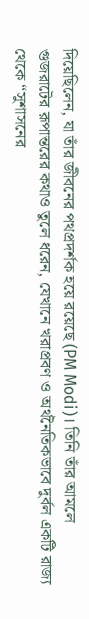দিয়েছিলেন, যা তাঁর জীবনের পথপ্রদর্শক হয়ে রয়েছে (PM Modi)। তিনি তাঁর আমলে গুজরাটের রূপান্তরের কথাও তুলে ধরেন, যেখানে খরাপ্রবণ ও অর্থনৈতিকভাবে দুর্বল একটি রাজ্য থেকে “সুশাসনের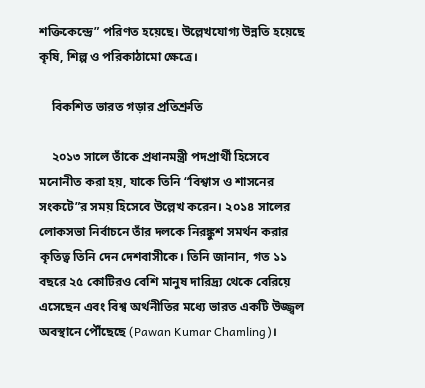শক্তিকেন্দ্রে” পরিণত হয়েছে। উল্লেখযোগ্য উন্নতি হয়েছে কৃষি, শিল্প ও পরিকাঠামো ক্ষেত্রে।

    বিকশিত ভারত গড়ার প্রতিশ্রুতি

    ২০১৩ সালে তাঁকে প্রধানমন্ত্রী পদপ্রার্থী হিসেবে মনোনীত করা হয়, যাকে তিনি “বিশ্বাস ও শাসনের সংকটে”র সময় হিসেবে উল্লেখ করেন। ২০১৪ সালের লোকসভা নির্বাচনে তাঁর দলকে নিরঙ্কুশ সমর্থন করার কৃতিত্ব তিনি দেন দেশবাসীকে। তিনি জানান, গত ১১ বছরে ২৫ কোটিরও বেশি মানুষ দারিদ্র্য থেকে বেরিয়ে এসেছেন এবং বিশ্ব অর্থনীতির মধ্যে ভারত একটি উজ্জ্বল অবস্থানে পৌঁছেছে (Pawan Kumar Chamling)।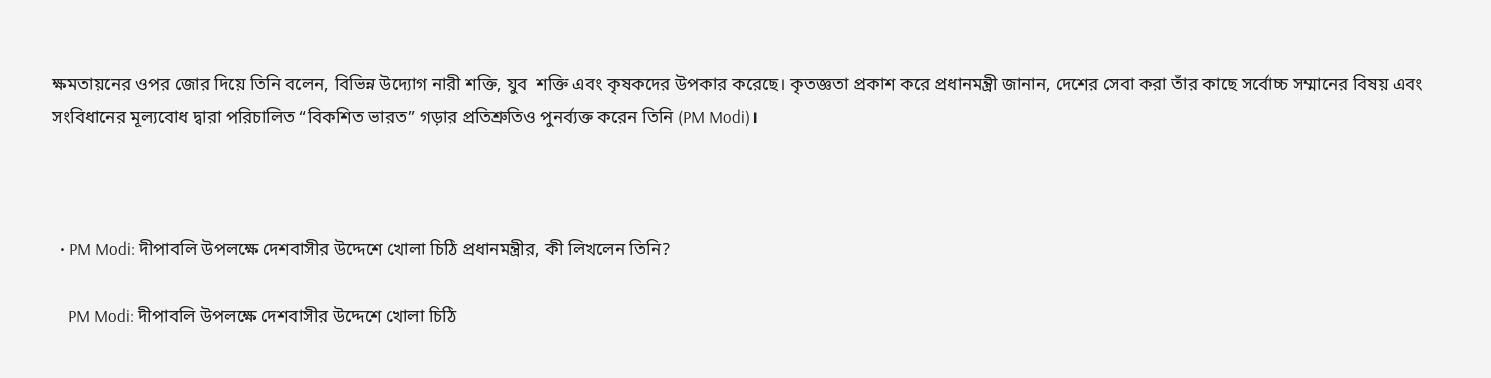ক্ষমতায়নের ওপর জোর দিয়ে তিনি বলেন, বিভিন্ন উদ্যোগ নারী শক্তি, যুব  শক্তি এবং কৃষকদের উপকার করেছে। কৃতজ্ঞতা প্রকাশ করে প্রধানমন্ত্রী জানান, দেশের সেবা করা তাঁর কাছে সর্বোচ্চ সম্মানের বিষয় এবং সংবিধানের মূল্যবোধ দ্বারা পরিচালিত “বিকশিত ভারত” গড়ার প্রতিশ্রুতিও পুনর্ব্যক্ত করেন তিনি (PM Modi)।



  • PM Modi: দীপাবলি উপলক্ষে দেশবাসীর উদ্দেশে খোলা চিঠি প্রধানমন্ত্রীর, কী লিখলেন তিনি?

    PM Modi: দীপাবলি উপলক্ষে দেশবাসীর উদ্দেশে খোলা চিঠি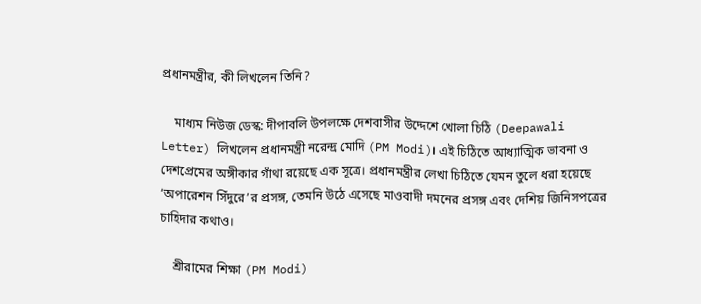প্রধানমন্ত্রীর, কী লিখলেন তিনি?

    মাধ্যম নিউজ ডেস্ক: দীপাবলি উপলক্ষে দেশবাসীর উদ্দেশে খোলা চিঠি (Deepawali Letter) লিখলেন প্রধানমন্ত্রী নরেন্দ্র মোদি (PM Modi)। এই চিঠিতে আধ্যাত্মিক ভাবনা ও দেশপ্রেমের অঙ্গীকার গাঁথা রয়েছে এক সূত্রে। প্রধানমন্ত্রীর লেখা চিঠিতে যেমন তুলে ধরা হয়েছে ‘অপারেশন সিঁদুরে’র প্রসঙ্গ, তেমনি উঠে এসেছে মাওবাদী দমনের প্রসঙ্গ এবং দেশিয় জিনিসপত্রের চাহিদার কথাও।

    শ্রীরামের শিক্ষা (PM Modi)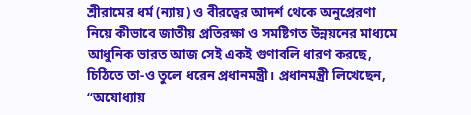শ্রীরামের ধর্ম (ন্যায়) ও বীরত্বের আদর্শ থেকে অনুপ্রেরণা নিয়ে কীভাবে জাতীয় প্রতিরক্ষা ও সমষ্টিগত উন্নয়নের মাধ্যমে আধুনিক ভারত আজ সেই একই গুণাবলি ধারণ করছে, চিঠিতে তা-ও তুলে ধরেন প্রধানমন্ত্রী। প্রধানমন্ত্রী লিখেছেন, “অযোধ্যায়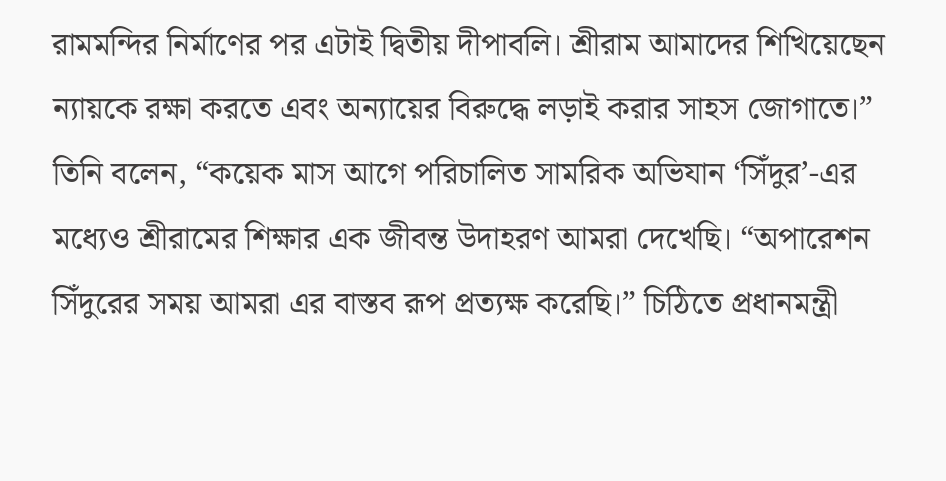রামমন্দির নির্মাণের পর এটাই দ্বিতীয় দীপাবলি। শ্রীরাম আমাদের শিখিয়েছেন ন্যায়কে রক্ষা করতে এবং অন্যায়ের বিরুদ্ধে লড়াই করার সাহস জোগাতে।” তিনি বলেন, “কয়েক মাস আগে পরিচালিত সামরিক অভিযান ‘সিঁদুর’-এর মধ্যেও শ্রীরামের শিক্ষার এক জীবন্ত উদাহরণ আমরা দেখেছি। “অপারেশন সিঁদুরের সময় আমরা এর বাস্তব রূপ প্রত্যক্ষ করেছি।” চিঠিতে প্রধানমন্ত্রী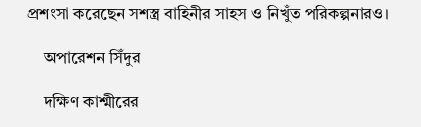প্রশংসা করেছেন সশস্ত্র বাহিনীর সাহস ও নিখুঁত পরিকল্পনারও।

    অপারেশন সিঁদুর

    দক্ষিণ কাশ্মীরের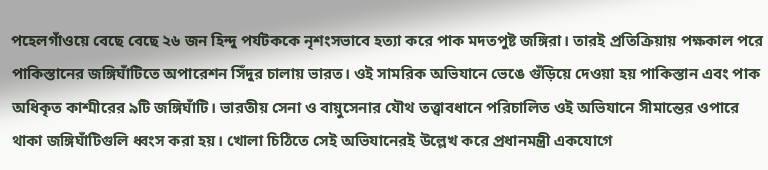পহেলগাঁওয়ে বেছে বেছে ২৬ জন হিন্দু পর্যটককে নৃশংসভাবে হত্যা করে পাক মদতপুষ্ট জঙ্গিরা। তারই প্রতিক্রিয়ায় পক্ষকাল পরে পাকিস্তানের জঙ্গিঘাঁটিতে অপারেশন সিঁদুর চালায় ভারত। ওই সামরিক অভিযানে ভেঙে গুঁড়িয়ে দেওয়া হয় পাকিস্তান এবং পাক অধিকৃত কাশ্মীরের ৯টি জঙ্গিঘাঁটি। ভারতীয় সেনা ও বায়ুসেনার যৌথ তত্ত্বাবধানে পরিচালিত ওই অভিযানে সীমান্তের ওপারে থাকা জঙ্গিঘাঁটিগুলি ধ্বংস করা হয়। খোলা চিঠিতে সেই অভিযানেরই উল্লেখ করে প্রধানমন্ত্রী একযোগে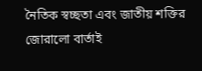নৈতিক স্বচ্ছতা এবং জাতীয় শক্তির জোরালো বার্তাই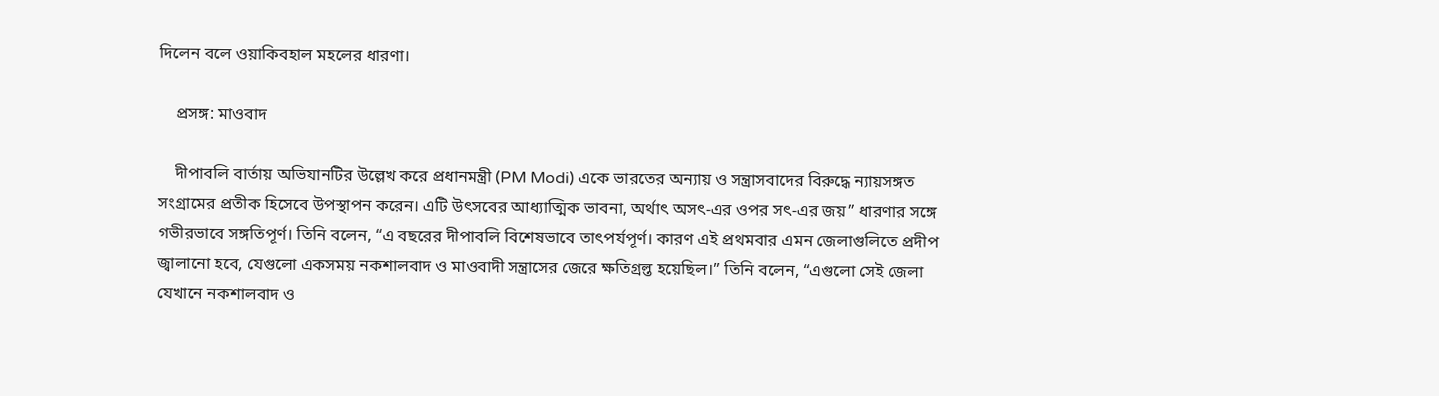দিলেন বলে ওয়াকিবহাল মহলের ধারণা।

    প্রসঙ্গ: মাওবাদ

    দীপাবলি বার্তায় অভিযানটির উল্লেখ করে প্রধানমন্ত্রী (PM Modi) একে ভারতের অন্যায় ও সন্ত্রাসবাদের বিরুদ্ধে ন্যায়সঙ্গত সংগ্রামের প্রতীক হিসেবে উপস্থাপন করেন। এটি উৎসবের আধ্যাত্মিক ভাবনা, অর্থাৎ অসৎ-এর ওপর সৎ-এর জয়” ধারণার সঙ্গে গভীরভাবে সঙ্গতিপূর্ণ। তিনি বলেন, “এ বছরের দীপাবলি বিশেষভাবে তাৎপর্যপূর্ণ। কারণ এই প্রথমবার এমন জেলাগুলিতে প্রদীপ জ্বালানো হবে, যেগুলো একসময় নকশালবাদ ও মাওবাদী সন্ত্রাসের জেরে ক্ষতিগ্রল্ত হয়েছিল।” তিনি বলেন, “এগুলো সেই জেলা যেখানে নকশালবাদ ও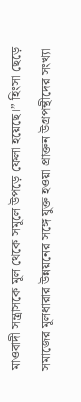মাওবাদী সন্ত্রাসকে মূল থেকে সমূলে উপড়ে ফেলা হয়েছে।” হিংসা ছেড়ে সমাজের মূলধারার উন্নয়নের সঙ্গে যুক্ত হওয়া প্রাক্তন উগ্রপন্থীদের সংখ্যা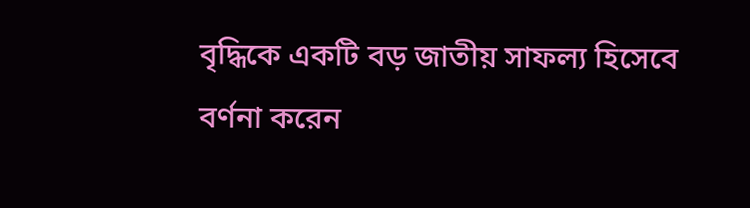বৃদ্ধিকে একটি বড় জাতীয় সাফল্য হিসেবে বর্ণনা করেন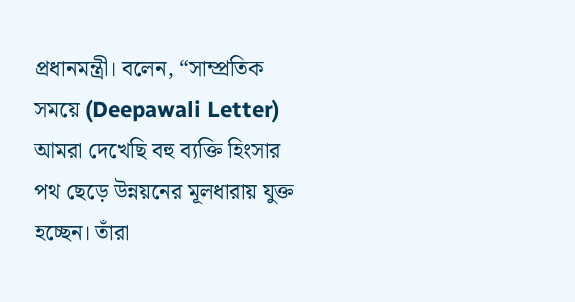প্রধানমন্ত্রী। বলেন, “সাম্প্রতিক সময়ে (Deepawali Letter) আমরা দেখেছি বহু ব্যক্তি হিংসার পথ ছেড়ে উন্নয়নের মূলধারায় যুক্ত হচ্ছেন। তাঁরা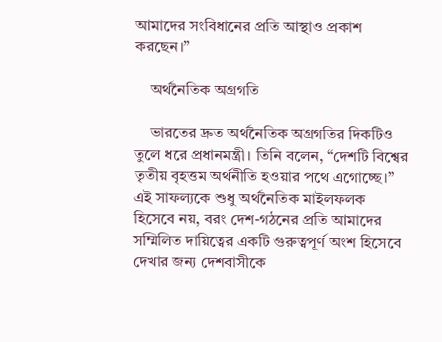আমাদের সংবিধানের প্রতি আস্থাও প্রকাশ করছেন।”

    অর্থনৈতিক অগ্রগতি

    ভারতের দ্রুত অর্থনৈতিক অগ্রগতির দিকটিও তুলে ধরে প্রধানমন্ত্রী। তিনি বলেন, “দেশটি বিশ্বের তৃতীয় বৃহত্তম অর্থনীতি হওয়ার পথে এগোচ্ছে।” এই সাফল্যকে শুধু অর্থনৈতিক মাইলফলক হিসেবে নয়, বরং দেশ-গঠনের প্রতি আমাদের সম্মিলিত দায়িত্বের একটি গুরুত্বপূর্ণ অংশ হিসেবে দেখার জন্য দেশবাসীকে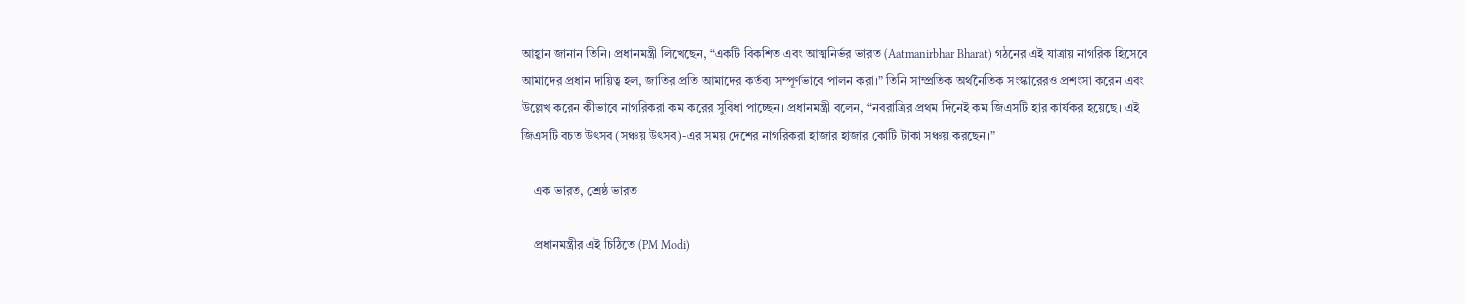আহ্বান জানান তিনি। প্রধানমন্ত্রী লিখেছেন, “একটি বিকশিত এবং আত্মনির্ভর ভারত (Aatmanirbhar Bharat) গঠনের এই যাত্রায় নাগরিক হিসেবে আমাদের প্রধান দায়িত্ব হল, জাতির প্রতি আমাদের কর্তব্য সম্পূর্ণভাবে পালন করা।” তিনি সাম্প্রতিক অর্থনৈতিক সংস্কারেরও প্রশংসা করেন এবং উল্লেখ করেন কীভাবে নাগরিকরা কম করের সুবিধা পাচ্ছেন। প্রধানমন্ত্রী বলেন, “নবরাত্রির প্রথম দিনেই কম জিএসটি হার কার্যকর হয়েছে। এই জিএসটি বচত উৎসব (সঞ্চয় উৎসব)-এর সময় দেশের নাগরিকরা হাজার হাজার কোটি টাকা সঞ্চয় করছেন।”

    এক ভারত, শ্রেষ্ঠ ভারত

    প্রধানমন্ত্রীর এই চিঠিতে (PM Modi)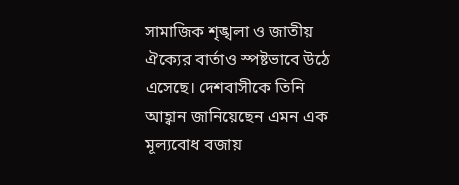সামাজিক শৃঙ্খলা ও জাতীয় ঐক্যের বার্তাও স্পষ্টভাবে উঠে এসেছে। দেশবাসীকে তিনি আহ্বান জানিয়েছেন এমন এক মূল্যবোধ বজায়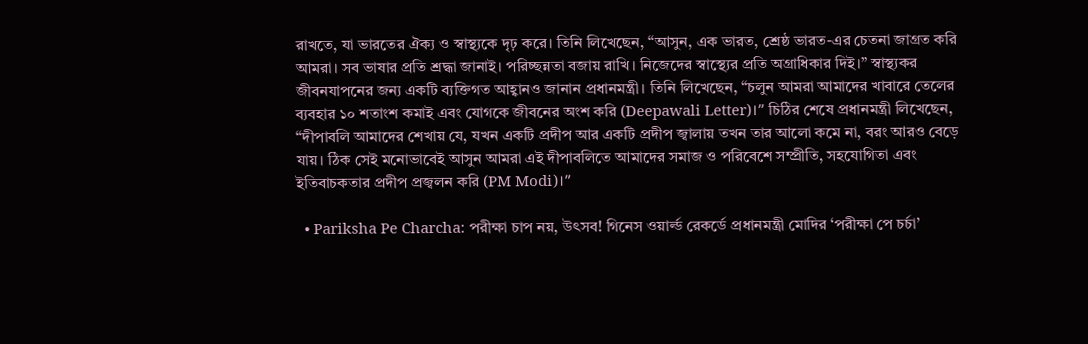রাখতে, যা ভারতের ঐক্য ও স্বাস্থ্যকে দৃঢ় করে। তিনি লিখেছেন, “আসুন, এক ভারত, শ্রেষ্ঠ ভারত-এর চেতনা জাগ্রত করি আমরা। সব ভাষার প্রতি শ্রদ্ধা জানাই। পরিচ্ছন্নতা বজায় রাখি। নিজেদের স্বাস্থ্যের প্রতি অগ্রাধিকার দিই।” স্বাস্থ্যকর জীবনযাপনের জন্য একটি ব্যক্তিগত আহ্বানও জানান প্রধানমন্ত্রী। তিনি লিখেছেন, “চলুন আমরা আমাদের খাবারে তেলের ব্যবহার ১০ শতাংশ কমাই এবং যোগকে জীবনের অংশ করি (Deepawali Letter)।” চিঠির শেষে প্রধানমন্ত্রী লিখেছেন, “দীপাবলি আমাদের শেখায় যে, যখন একটি প্রদীপ আর একটি প্রদীপ জ্বালায় তখন তার আলো কমে না, বরং আরও বেড়ে যায়। ঠিক সেই মনোভাবেই আসুন আমরা এই দীপাবলিতে আমাদের সমাজ ও পরিবেশে সম্প্রীতি, সহযোগিতা এবং ইতিবাচকতার প্রদীপ প্রজ্বলন করি (PM Modi)।”

  • Pariksha Pe Charcha: পরীক্ষা চাপ নয়, উৎসব! গিনেস ওয়ার্ল্ড রেকর্ডে প্রধানমন্ত্রী মোদির ‘পরীক্ষা পে চর্চা’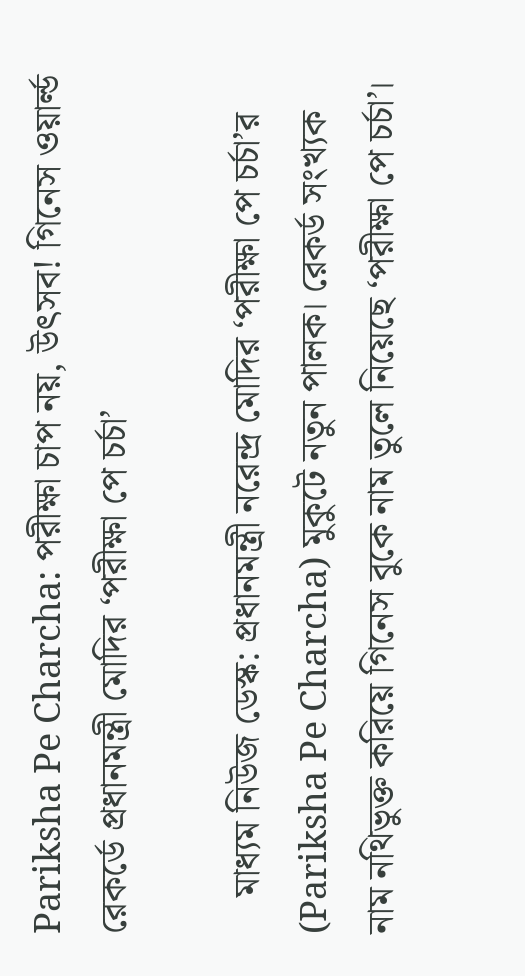Pariksha Pe Charcha: পরীক্ষা চাপ নয়, উৎসব! গিনেস ওয়ার্ল্ড রেকর্ডে প্রধানমন্ত্রী মোদির ‘পরীক্ষা পে চর্চা’

    মাধ্যম নিউজ ডেস্ক: প্রধানমন্ত্রী নরেন্দ্র মোদির ‘পরীক্ষা পে চর্চা’র (Pariksha Pe Charcha) মুকুটে নতুন পালক। রেকর্ড সংখ্যক নাম নথিভুক্ত করিয়ে গিনেস বুকে নাম তুলে নিয়েছে ‘পরীক্ষা পে চর্চা’।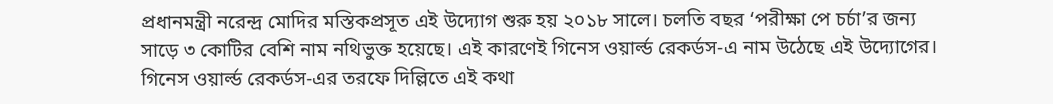প্রধানমন্ত্রী নরেন্দ্র মোদির মস্তিকপ্রসূত এই উদ্যোগ শুরু হয় ২০১৮ সালে। চলতি বছর ‘পরীক্ষা পে চর্চা’র জন্য সাড়ে ৩ কোটির বেশি নাম নথিভুক্ত হয়েছে। এই কারণেই গিনেস ওয়ার্ল্ড রেকর্ডস-এ নাম উঠেছে এই উদ্যোগের। গিনেস ওয়ার্ল্ড রেকর্ডস-এর তরফে দিল্লিতে এই কথা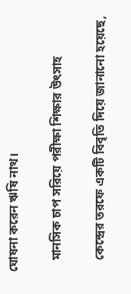ঘোষনা করেন ঋষি নাথ।

    মানসিক চাপ সরিয়ে পরীক্ষা শিক্ষার উৎসাহ

    কেন্দ্রের তরফে একটি বিবৃতি দিয়ে জানানো হয়েছে,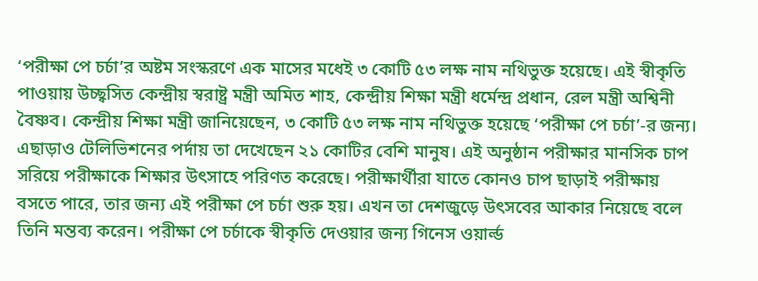‘পরীক্ষা পে চর্চা’র অষ্টম সংস্করণে এক মাসের মধেই ৩ কোটি ৫৩ লক্ষ নাম নথিভুক্ত হয়েছে। এই স্বীকৃতি পাওয়ায় উচ্ছ্বসিত কেন্দ্রীয় স্বরাষ্ট্র মন্ত্রী অমিত শাহ, কেন্দ্রীয় শিক্ষা মন্ত্রী ধর্মেন্দ্র প্রধান, রেল মন্ত্রী অশ্বিনী বৈষ্ণব। কেন্দ্রীয় শিক্ষা মন্ত্রী জানিয়েছেন, ৩ কোটি ৫৩ লক্ষ নাম নথিভুক্ত হয়েছে ‘পরীক্ষা পে চর্চা’-র জন্য। এছাড়াও টেলিভিশনের পর্দায় তা দেখেছেন ২১ কোটির বেশি মানুষ। এই অনুষ্ঠান পরীক্ষার মানসিক চাপ সরিয়ে পরীক্ষাকে শিক্ষার উৎসাহে পরিণত করেছে। পরীক্ষার্থীরা যাতে কোনও চাপ ছাড়াই পরীক্ষায় বসতে পারে, তার জন্য এই পরীক্ষা পে চর্চা শুরু হয়। এখন তা দেশজুড়ে উৎসবের আকার নিয়েছে বলে তিনি মন্তব্য করেন। পরীক্ষা পে চর্চাকে স্বীকৃতি দেওয়ার জন্য গিনেস ওয়ার্ল্ড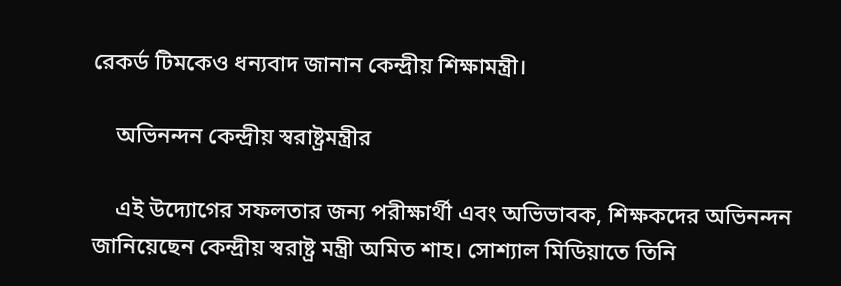রেকর্ড টিমকেও ধন্যবাদ জানান কেন্দ্রীয় শিক্ষামন্ত্রী।

    অভিনন্দন কেন্দ্রীয় স্বরাষ্ট্রমন্ত্রীর

    এই উদ্যোগের সফলতার জন্য পরীক্ষার্থী এবং অভিভাবক, শিক্ষকদের অভিনন্দন জানিয়েছেন কেন্দ্রীয় স্বরাষ্ট্র মন্ত্রী অমিত শাহ। সোশ্যাল মিডিয়াতে তিনি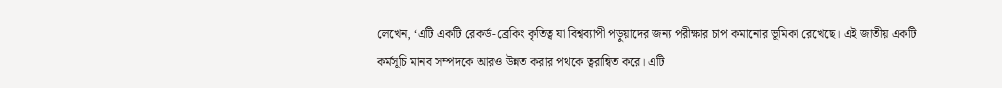লেখেন, ‘এটি একটি রেকর্ড-ব্রেকিং কৃতিত্ব যা বিশ্বব্যাপী পড়ুয়াদের জন্য পরীক্ষার চাপ কমানোর ভূমিকা রেখেছে। এই জাতীয় একটি কর্মসূচি মানব সম্পদকে আরও উন্নত করার পথকে ত্বরান্বিত করে। এটি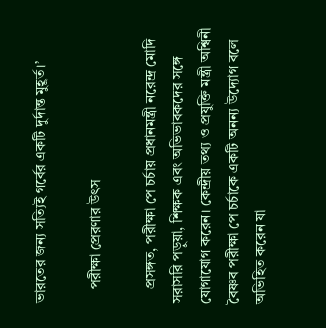ভারতের জন্য সত্যিই গর্বের একটি দুর্দান্ত মুহূর্ত।’

    পরীক্ষা প্রেরণার উৎস

    প্রসঙ্গত, পরীক্ষা পে চর্চায় প্রধানমন্ত্রী নরেন্দ্র মোদি সরাসরি পড়ুয়া, শিক্ষক এবং অভিভাবকদের সঙ্গে যোগাযোগ করেন। কেন্দ্রীয় তথ্য ও প্রযুক্তি মন্ত্রী অশ্বিনী বৈষ্ণব পরীক্ষা পে চর্চাকে একটি অনন্য উদ্যোগ বলে অভিহিত করেন যা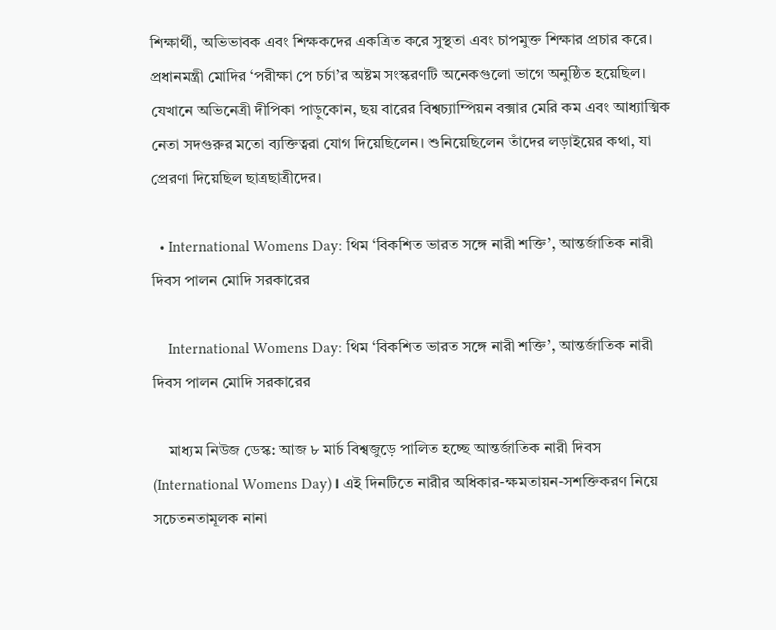শিক্ষার্থী, অভিভাবক এবং শিক্ষকদের একত্রিত করে সুস্থতা এবং চাপমুক্ত শিক্ষার প্রচার করে। প্রধানমন্ত্রী মোদির ‘পরীক্ষা পে চর্চা’র অষ্টম সংস্করণটি অনেকগুলো ভাগে অনুষ্ঠিত হয়েছিল। যেখানে অভিনেত্রী দীপিকা পাড়ুকোন, ছয় বারের বিশ্বচ্যাম্পিয়ন বক্সার মেরি কম এবং আধ্যাত্মিক নেতা সদগুরুর মতো ব্যক্তিত্বরা যোগ দিয়েছিলেন। শুনিয়েছিলেন তাঁদের লড়াইয়ের কথা, যা প্রেরণা দিয়েছিল ছাত্রছাত্রীদের।

  • International Womens Day: থিম ‘বিকশিত ভারত সঙ্গে নারী শক্তি’, আন্তর্জাতিক নারী দিবস পালন মোদি সরকারের

    International Womens Day: থিম ‘বিকশিত ভারত সঙ্গে নারী শক্তি’, আন্তর্জাতিক নারী দিবস পালন মোদি সরকারের

    মাধ্যম নিউজ ডেস্ক: আজ ৮ মার্চ বিশ্বজুড়ে পালিত হচ্ছে আন্তর্জাতিক নারী দিবস (International Womens Day)। এই দিনটিতে নারীর অধিকার-ক্ষমতায়ন-সশক্তিকরণ নিয়ে সচেতনতামূলক নানা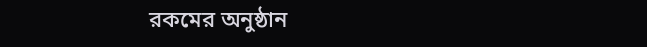রকমের অনুষ্ঠান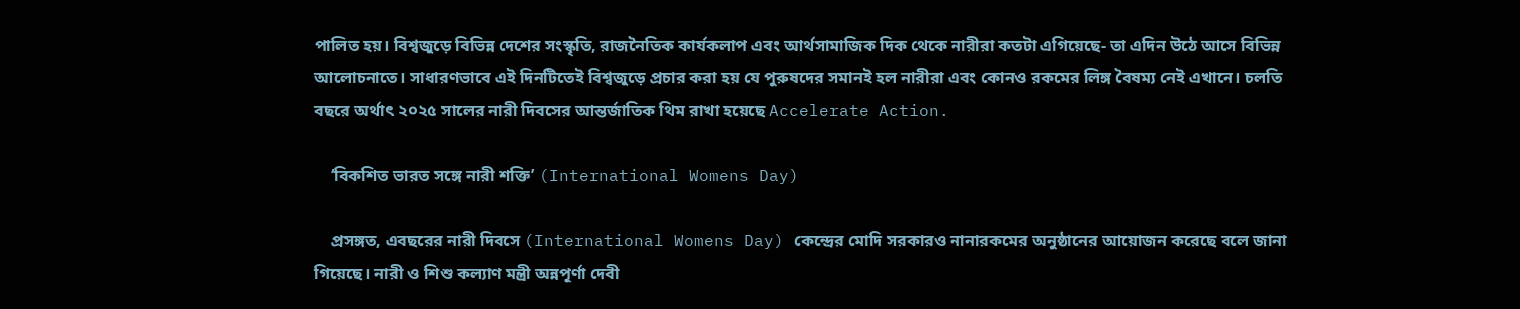পালিত হয়। বিশ্বজুড়ে বিভিন্ন দেশের সংস্কৃতি, রাজনৈতিক কার্যকলাপ এবং আর্থসামাজিক দিক থেকে নারীরা কতটা এগিয়েছে- তা এদিন উঠে আসে বিভিন্ন আলোচনাতে। সাধারণভাবে এই দিনটিতেই বিশ্বজুড়ে প্রচার করা হয় যে পুরুষদের সমানই হল নারীরা এবং কোনও রকমের লিঙ্গ বৈষম্য নেই এখানে। চলতি বছরে অর্থাৎ ২০২৫ সালের নারী দিবসের আন্তর্জাতিক থিম রাখা হয়েছে Accelerate Action.

    ‘বিকশিত ভারত সঙ্গে নারী শক্তি’ (International Womens Day)

    প্রসঙ্গত, এবছরের নারী দিবসে (International Womens Day) কেন্দ্রের মোদি সরকারও নানারকমের অনুষ্ঠানের আয়োজন করেছে বলে জানা গিয়েছে। নারী ও শিশু কল্যাণ মন্ত্রী অন্নপূর্ণা দেবী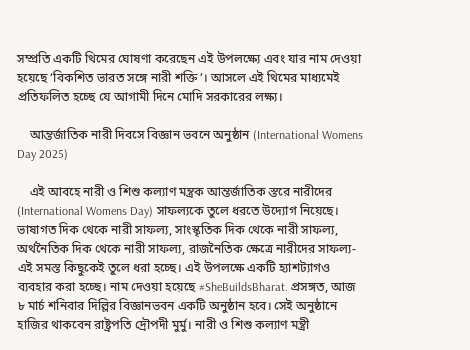সম্প্রতি একটি থিমের ঘোষণা করেছেন এই উপলক্ষ্যে এবং যার নাম দেওয়া হয়েছে ‘বিকশিত ভারত সঙ্গে নারী শক্তি’। আসলে এই থিমের মাধ্যমেই প্রতিফলিত হচ্ছে যে আগামী দিনে মোদি সরকারের লক্ষ্য।

    আন্তর্জাতিক নারী দিবসে বিজ্ঞান ভবনে অনুষ্ঠান (International Womens Day 2025)

    এই আবহে নারী ও শিশু কল্যাণ মন্ত্রক আন্তর্জাতিক স্তরে নারীদের (International Womens Day) সাফল্যকে তুলে ধরতে উদ্যোগ নিয়েছে। ভাষাগত দিক থেকে নারী সাফল্য, সাংস্কৃতিক দিক থেকে নারী সাফল্য, অর্থনৈতিক দিক থেকে নারী সাফল্য, রাজনৈতিক ক্ষেত্রে নারীদের সাফল্য- এই সমস্ত কিছুকেই তুলে ধরা হচ্ছে। এই উপলক্ষে একটি হ্যাশট্যাগও ব্যবহার করা হচ্ছে। নাম দেওয়া হয়েছে #SheBuildsBharat. প্রসঙ্গত, আজ ৮ মার্চ শনিবার দিল্লির বিজ্ঞানভবন একটি অনুষ্ঠান হবে। সেই অনুষ্ঠানে হাজির থাকবেন রাষ্ট্রপতি দ্রৌপদী মুর্মু। নারী ও শিশু কল্যাণ মন্ত্রী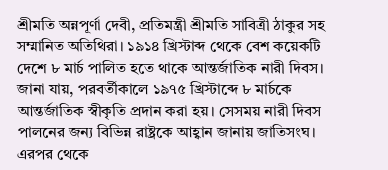শ্রীমতি অন্নপূর্ণা দেবী, প্রতিমন্ত্রী শ্রীমতি সাবিত্রী ঠাকুর সহ সম্মানিত অতিথিরা। ১৯১৪ খ্রিস্টাব্দ থেকে বেশ কয়েকটি দেশে ৮ মার্চ পালিত হতে থাকে আন্তর্জাতিক নারী দিবস। জানা যায়, পরবর্তীকালে ১৯৭৫ খ্রিস্টাব্দে ৮ মার্চকে আন্তর্জাতিক স্বীকৃতি প্রদান করা হয়। সেসময় নারী দিবস পালনের জন্য বিভিন্ন রাষ্ট্রকে আহ্বান জানায় জাতিসংঘ। এরপর থেকে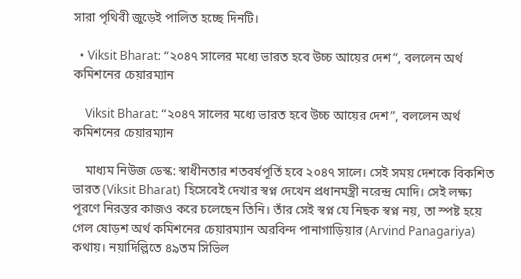সারা পৃথিবী জুড়েই পালিত হচ্ছে দিনটি।

  • Viksit Bharat: “২০৪৭ সালের মধ্যে ভারত হবে উচ্চ আয়ের দেশ”, বললেন অর্থ কমিশনের চেয়ারম্যান

    Viksit Bharat: “২০৪৭ সালের মধ্যে ভারত হবে উচ্চ আয়ের দেশ”, বললেন অর্থ কমিশনের চেয়ারম্যান

    মাধ্যম নিউজ ডেস্ক: স্বাধীনতার শতবর্ষপূর্তি হবে ২০৪৭ সালে। সেই সময় দেশকে বিকশিত ভারত (Viksit Bharat) হিসেবেই দেখার স্বপ্ন দেখেন প্রধানমন্ত্রী নরেন্দ্র মোদি। সেই লক্ষ্য পূরণে নিরন্তর কাজও করে চলেছেন তিনি। তাঁর সেই স্বপ্ন যে নিছক স্বপ্ন নয়, তা স্পষ্ট হয়ে গেল ষোড়শ অর্থ কমিশনের চেয়ারম্যান অরবিন্দ পানাগাড়িয়ার (Arvind Panagariya) কথায়। নয়াদিল্লিতে ৪৯তম সিভিল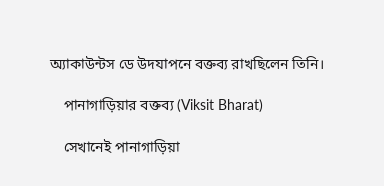অ্যাকাউন্টস ডে উদযাপনে বক্তব্য রাখছিলেন তিনি।

    পানাগাড়িয়ার বক্তব্য (Viksit Bharat)

    সেখানেই পানাগাড়িয়া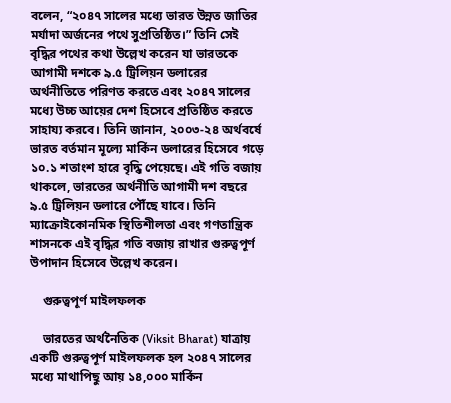বলেন, “২০৪৭ সালের মধ্যে ভারত উন্নত জাতির মর্যাদা অর্জনের পথে সুপ্রতিষ্ঠিত।” তিনি সেই বৃদ্ধির পথের কথা উল্লেখ করেন যা ভারতকে আগামী দশকে ৯.৫ ট্রিলিয়ন ডলারের অর্থনীতিতে পরিণত করতে এবং ২০৪৭ সালের মধ্যে উচ্চ আয়ের দেশ হিসেবে প্রতিষ্ঠিত করতে সাহায্য করবে। তিনি জানান, ২০০৩-২৪ অর্থবর্ষে ভারত বর্তমান মূল্যে মার্কিন ডলারের হিসেবে গড়ে ১০.১ শতাংশ হারে বৃদ্ধি পেয়েছে। এই গতি বজায় থাকলে, ভারতের অর্থনীতি আগামী দশ বছরে ৯.৫ ট্রিলিয়ন ডলারে পৌঁছে যাবে। তিনি ম্যাক্রোইকোনমিক স্থিতিশীলতা এবং গণতান্ত্রিক শাসনকে এই বৃদ্ধির গতি বজায় রাখার গুরুত্বপূর্ণ উপাদান হিসেবে উল্লেখ করেন।

    গুরুত্বপূর্ণ মাইলফলক

    ভারতের অর্থনৈতিক (Viksit Bharat) যাত্রায় একটি গুরুত্বপূর্ণ মাইলফলক হল ২০৪৭ সালের মধ্যে মাথাপিছু আয় ১৪,০০০ মার্কিন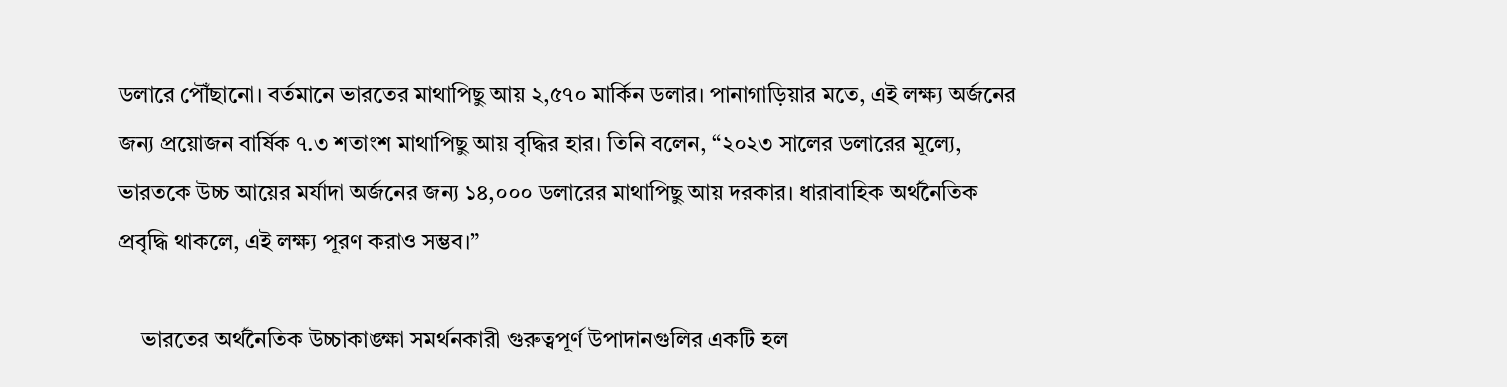ডলারে পৌঁছানো। বর্তমানে ভারতের মাথাপিছু আয় ২,৫৭০ মার্কিন ডলার। পানাগাড়িয়ার মতে, এই লক্ষ্য অর্জনের জন্য প্রয়োজন বার্ষিক ৭.৩ শতাংশ মাথাপিছু আয় বৃদ্ধির হার। তিনি বলেন, “২০২৩ সালের ডলারের মূল্যে, ভারতকে উচ্চ আয়ের মর্যাদা অর্জনের জন্য ১৪,০০০ ডলারের মাথাপিছু আয় দরকার। ধারাবাহিক অর্থনৈতিক প্রবৃদ্ধি থাকলে, এই লক্ষ্য পূরণ করাও সম্ভব।”

    ভারতের অর্থনৈতিক উচ্চাকাঙ্ক্ষা সমর্থনকারী গুরুত্বপূর্ণ উপাদানগুলির একটি হল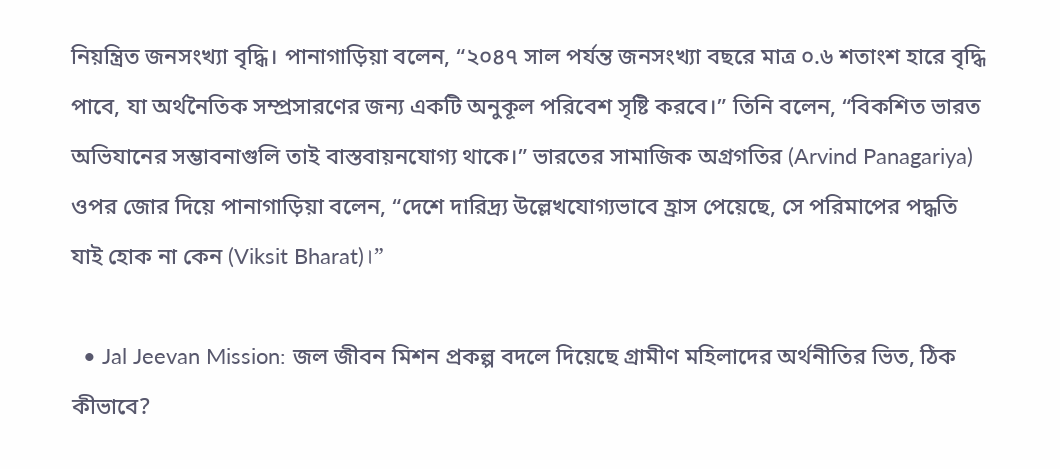নিয়ন্ত্রিত জনসংখ্যা বৃদ্ধি। পানাগাড়িয়া বলেন, “২০৪৭ সাল পর্যন্ত জনসংখ্যা বছরে মাত্র ০.৬ শতাংশ হারে বৃদ্ধি পাবে, যা অর্থনৈতিক সম্প্রসারণের জন্য একটি অনুকূল পরিবেশ সৃষ্টি করবে।” তিনি বলেন, “বিকশিত ভারত অভিযানের সম্ভাবনাগুলি তাই বাস্তবায়নযোগ্য থাকে।” ভারতের সামাজিক অগ্রগতির (Arvind Panagariya) ওপর জোর দিয়ে পানাগাড়িয়া বলেন, “দেশে দারিদ্র্য উল্লেখযোগ্যভাবে হ্রাস পেয়েছে, সে পরিমাপের পদ্ধতি যাই হোক না কেন (Viksit Bharat)।”

  • Jal Jeevan Mission: জল জীবন মিশন প্রকল্প বদলে দিয়েছে গ্রামীণ মহিলাদের অর্থনীতির ভিত, ঠিক কীভাবে?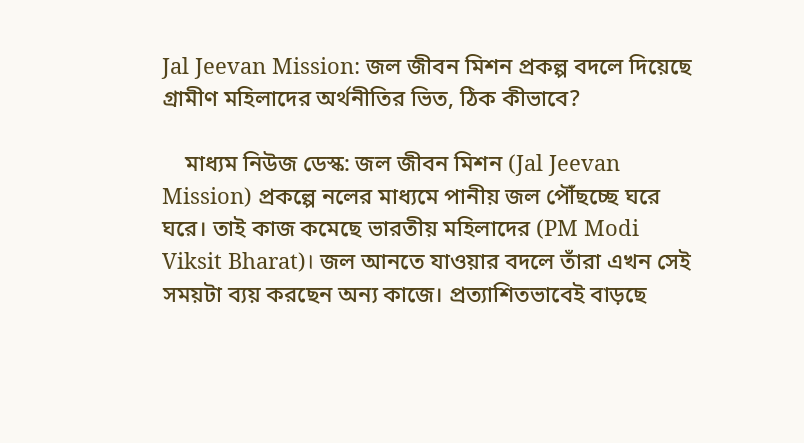Jal Jeevan Mission: জল জীবন মিশন প্রকল্প বদলে দিয়েছে গ্রামীণ মহিলাদের অর্থনীতির ভিত, ঠিক কীভাবে?

    মাধ্যম নিউজ ডেস্ক: জল জীবন মিশন (Jal Jeevan Mission) প্রকল্পে নলের মাধ্যমে পানীয় জল পৌঁছচ্ছে ঘরে ঘরে। তাই কাজ কমেছে ভারতীয় মহিলাদের (PM Modi Viksit Bharat)। জল আনতে যাওয়ার বদলে তাঁরা এখন সেই সময়টা ব্যয় করছেন অন্য কাজে। প্রত্যাশিতভাবেই বাড়ছে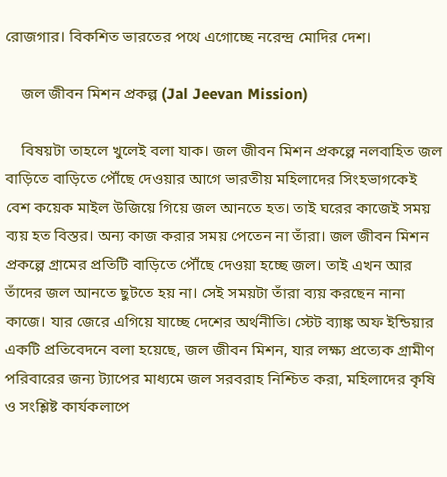রোজগার। বিকশিত ভারতের পথে এগোচ্ছে নরেন্দ্র মোদির দেশ।

    জল জীবন মিশন প্রকল্প (Jal Jeevan Mission)

    বিষয়টা তাহলে খুলেই বলা যাক। জল জীবন মিশন প্রকল্পে নলবাহিত জল বাড়িতে বাড়িতে পৌঁছে দেওয়ার আগে ভারতীয় মহিলাদের সিংহভাগকেই বেশ কয়েক মাইল উজিয়ে গিয়ে জল আনতে হত। তাই ঘরের কাজেই সময় ব্যয় হত বিস্তর। অন্য কাজ করার সময় পেতেন না তাঁরা। জল জীবন মিশন প্রকল্পে গ্রামের প্রতিটি বাড়িতে পৌঁছে দেওয়া হচ্ছে জল। তাই এখন আর তাঁদের জল আনতে ছুটতে হয় না। সেই সময়টা তাঁরা ব্যয় করছেন নানা কাজে। যার জেরে এগিয়ে যাচ্ছে দেশের অর্থনীতি। স্টেট ব্যাঙ্ক অফ ইন্ডিয়ার একটি প্রতিবেদনে বলা হয়েছে, জল জীবন মিশন, যার লক্ষ্য প্রত্যেক গ্রামীণ পরিবারের জন্য ট্যাপের মাধ্যমে জল সরবরাহ নিশ্চিত করা, মহিলাদের কৃষি ও সংশ্লিষ্ট কার্যকলাপে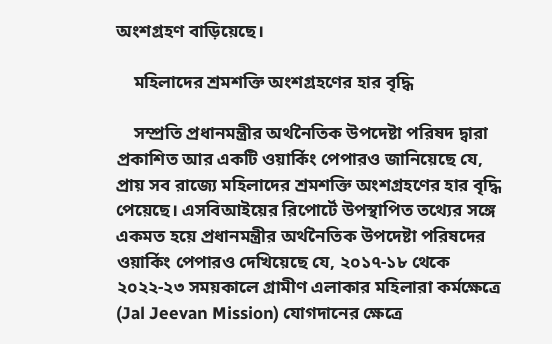অংশগ্রহণ বাড়িয়েছে।

    মহিলাদের শ্রমশক্তি অংশগ্রহণের হার বৃদ্ধি

    সম্প্রতি প্রধানমন্ত্রীর অর্থনৈতিক উপদেষ্টা পরিষদ দ্বারা প্রকাশিত আর একটি ওয়ার্কিং পেপারও জানিয়েছে যে, প্রায় সব রাজ্যে মহিলাদের শ্রমশক্তি অংশগ্রহণের হার বৃদ্ধি পেয়েছে। এসবিআইয়ের রিপোর্টে উপস্থাপিত তথ্যের সঙ্গে একমত হয়ে প্রধানমন্ত্রীর অর্থনৈতিক উপদেষ্টা পরিষদের ওয়ার্কিং পেপারও দেখিয়েছে যে, ২০১৭-১৮ থেকে ২০২২-২৩ সময়কালে গ্রামীণ এলাকার মহিলারা কর্মক্ষেত্রে (Jal Jeevan Mission) যোগদানের ক্ষেত্রে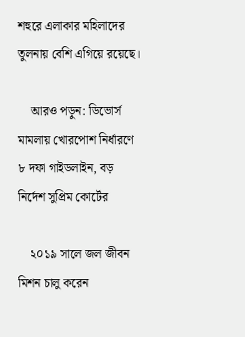শহুরে এলাকার মহিলাদের তুলনায় বেশি এগিয়ে রয়েছে।

    আরও পড়ুন: ডিভোর্স মামলায় খোরপোশ নির্ধারণে ৮ দফা গাইডলাইন, বড় নির্দেশ সুপ্রিম কোর্টের

    ২০১৯ সালে জল জীবন মিশন চালু করেন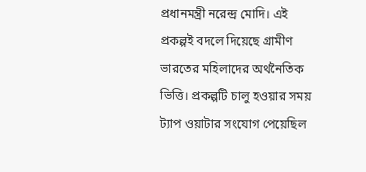প্রধানমন্ত্রী নরেন্দ্র মোদি। এই প্রকল্পই বদলে দিয়েছে গ্রামীণ ভারতের মহিলাদের অর্থনৈতিক ভিত্তি। প্রকল্পটি চালু হওয়ার সময় ট্যাপ ওয়াটার সংযোগ পেয়েছিল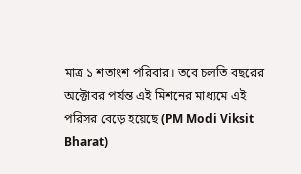মাত্র ১ শতাংশ পরিবার। তবে চলতি বছরের অক্টোবর পর্যন্ত এই মিশনের মাধ্যমে এই পরিসর বেড়ে হয়েছে (PM Modi Viksit Bharat)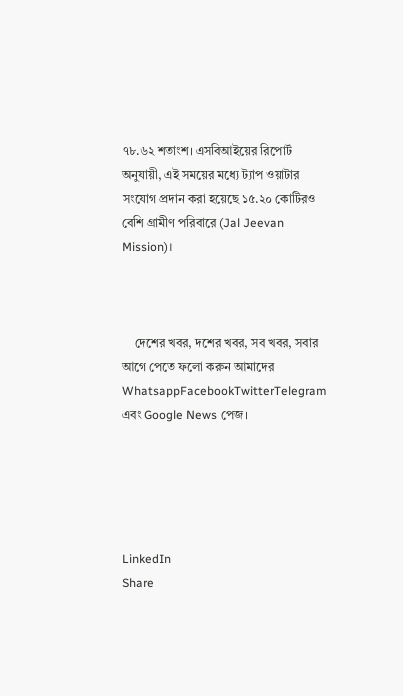৭৮.৬২ শতাংশ। এসবিআইয়ের রিপোর্ট অনুযায়ী, এই সময়ের মধ্যে ট্যাপ ওয়াটার সংযোগ প্রদান করা হয়েছে ১৫.২০ কোটিরও বেশি গ্রামীণ পরিবারে (Jal Jeevan Mission)।



    দেশের খবর, দশের খবর, সব খবর, সবার আগে পেতে ফলো করুন আমাদের  WhatsappFacebookTwitterTelegram এবং Google News পেজ।





LinkedIn
Share